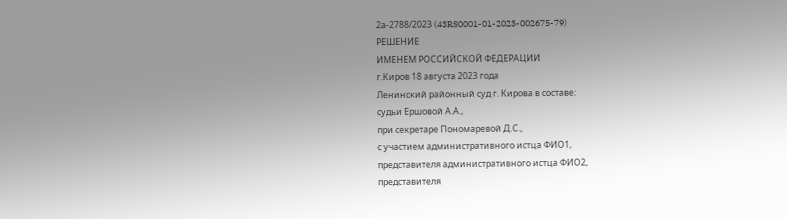2а-2788/2023 (43RS0001-01-2023-002675-79)
РЕШЕНИЕ
ИМЕНЕМ РОССИЙСКОЙ ФЕДЕРАЦИИ
г.Киров 18 августа 2023 года
Ленинский районный суд г. Кирова в составе:
судьи Ершовой А.А.,
при секретаре Пономаревой Д.С.,
с участием административного истца ФИО1,
представителя административного истца ФИО2,
представителя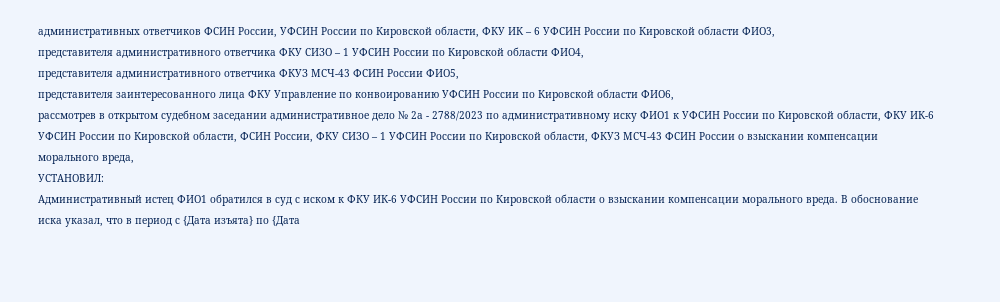административных ответчиков ФСИН России, УФСИН России по Кировской области, ФКУ ИК – 6 УФСИН России по Кировской области ФИО3,
представителя административного ответчика ФКУ СИЗО – 1 УФСИН России по Кировской области ФИО4,
представителя административного ответчика ФКУЗ МСЧ-43 ФСИН России ФИО5,
представителя заинтересованного лица ФКУ Управление по конвоированию УФСИН России по Кировской области ФИО6,
рассмотрев в открытом судебном заседании административное дело № 2а - 2788/2023 по административному иску ФИО1 к УФСИН России по Кировской области, ФКУ ИК-6 УФСИН России по Кировской области, ФСИН России, ФКУ СИЗО – 1 УФСИН России по Кировской области, ФКУЗ МСЧ-43 ФСИН России о взыскании компенсации морального вреда,
УСТАНОВИЛ:
Административный истец ФИО1 обратился в суд с иском к ФКУ ИК-6 УФСИН России по Кировской области о взыскании компенсации морального вреда. В обоснование иска указал, что в период с {Дата изъята} по {Дата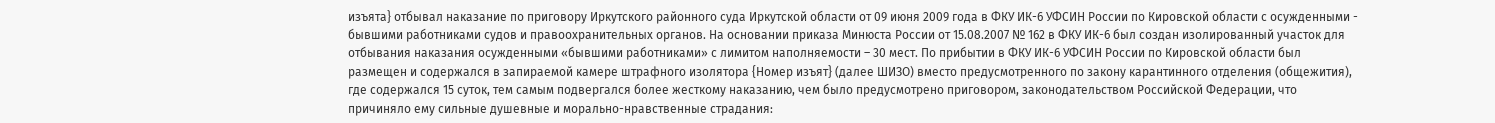изъята} отбывал наказание по приговору Иркутского районного суда Иркутской области от 09 июня 2009 года в ФКУ ИК-6 УФСИН России по Кировской области с осужденными - бывшими работниками судов и правоохранительных органов. На основании приказа Минюста России от 15.08.2007 № 162 в ФКУ ИК-6 был создан изолированный участок для отбывания наказания осужденными «бывшими работниками» с лимитом наполняемости – 30 мест. По прибытии в ФКУ ИК-6 УФСИН России по Кировской области был размещен и содержался в запираемой камере штрафного изолятора {Номер изъят} (далее ШИЗО) вместо предусмотренного по закону карантинного отделения (общежития), где содержался 15 суток, тем самым подвергался более жесткому наказанию, чем было предусмотрено приговором, законодательством Российской Федерации, что причиняло ему сильные душевные и морально-нравственные страдания: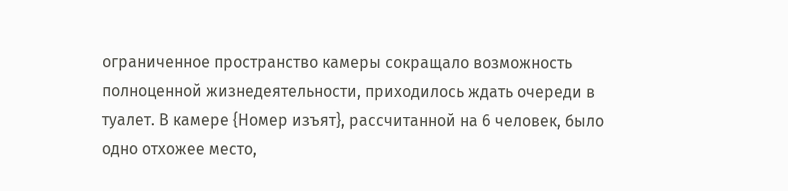ограниченное пространство камеры сокращало возможность полноценной жизнедеятельности, приходилось ждать очереди в туалет. В камере {Номер изъят}, рассчитанной на 6 человек, было одно отхожее место,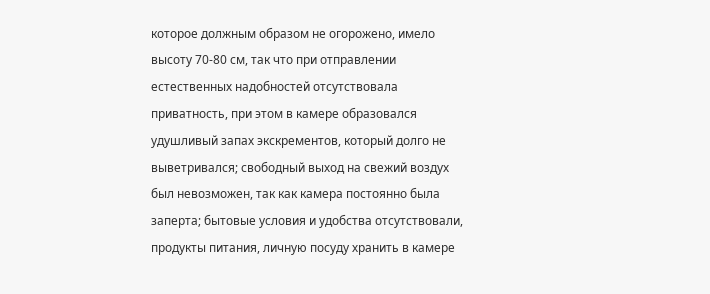которое должным образом не огорожено, имело высоту 70-80 см, так что при отправлении естественных надобностей отсутствовала приватность, при этом в камере образовался удушливый запах экскрементов, который долго не выветривался; свободный выход на свежий воздух был невозможен, так как камера постоянно была заперта; бытовые условия и удобства отсутствовали, продукты питания, личную посуду хранить в камере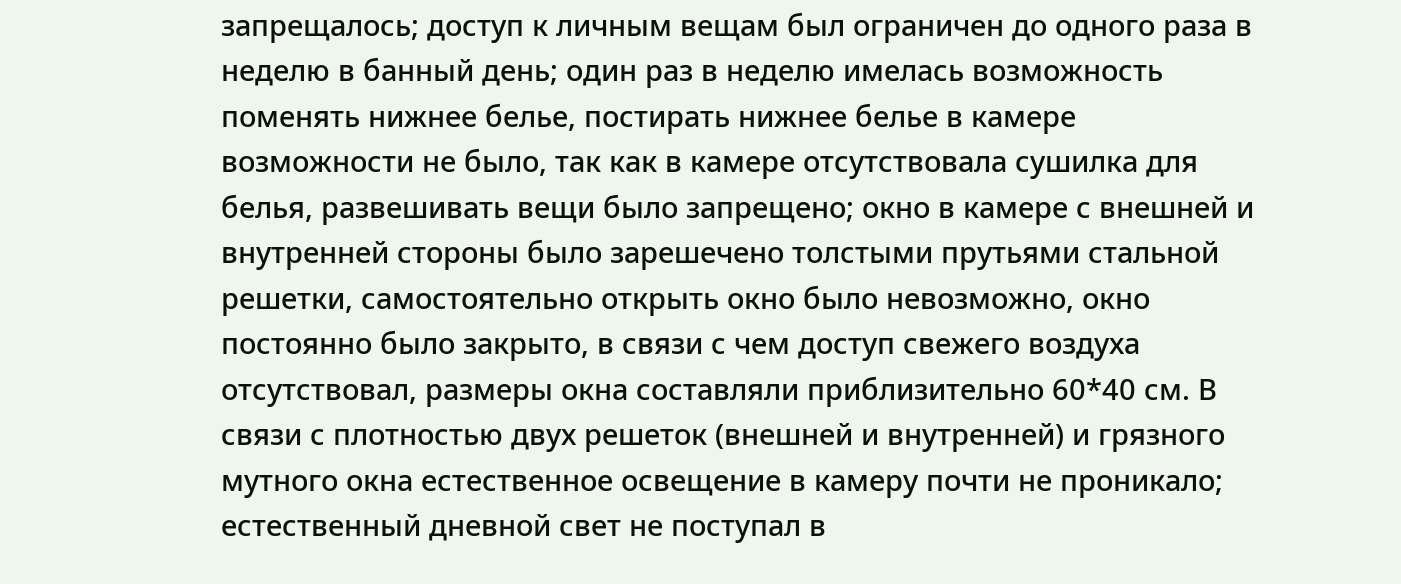запрещалось; доступ к личным вещам был ограничен до одного раза в неделю в банный день; один раз в неделю имелась возможность поменять нижнее белье, постирать нижнее белье в камере возможности не было, так как в камере отсутствовала сушилка для белья, развешивать вещи было запрещено; окно в камере с внешней и внутренней стороны было зарешечено толстыми прутьями стальной решетки, самостоятельно открыть окно было невозможно, окно постоянно было закрыто, в связи с чем доступ свежего воздуха отсутствовал, размеры окна составляли приблизительно 60*40 см. В связи с плотностью двух решеток (внешней и внутренней) и грязного мутного окна естественное освещение в камеру почти не проникало; естественный дневной свет не поступал в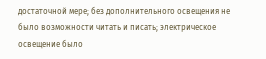достаточной мере; без дополнительного освещения не было возможности читать и писать; электрическое освещение было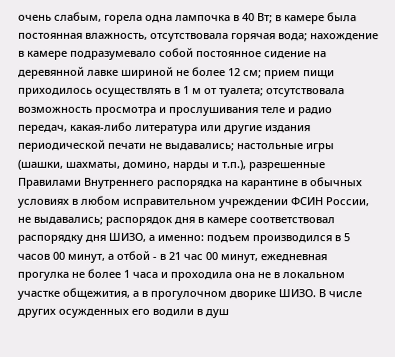очень слабым, горела одна лампочка в 40 Вт; в камере была постоянная влажность, отсутствовала горячая вода; нахождение в камере подразумевало собой постоянное сидение на деревянной лавке шириной не более 12 см; прием пищи приходилось осуществлять в 1 м от туалета; отсутствовала возможность просмотра и прослушивания теле и радио передач, какая-либо литература или другие издания периодической печати не выдавались; настольные игры (шашки, шахматы, домино, нарды и т.п.), разрешенные Правилами Внутреннего распорядка на карантине в обычных условиях в любом исправительном учреждении ФСИН России, не выдавались; распорядок дня в камере соответствовал распорядку дня ШИЗО, а именно: подъем производился в 5 часов 00 минут, а отбой - в 21 час 00 минут, ежедневная прогулка не более 1 часа и проходила она не в локальном участке общежития, а в прогулочном дворике ШИЗО. В числе других осужденных его водили в душ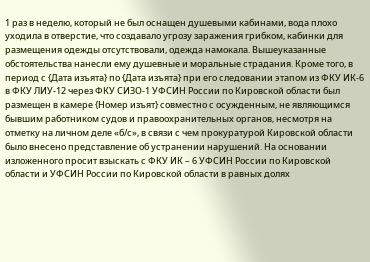1 раз в неделю, который не был оснащен душевыми кабинами, вода плохо уходила в отверстие, что создавало угрозу заражения грибком, кабинки для размещения одежды отсутствовали, одежда намокала. Вышеуказанные обстоятельства нанесли ему душевные и моральные страдания. Кроме того, в период с {Дата изъята} по {Дата изъята} при его следовании этапом из ФКУ ИК-6 в ФКУ ЛИУ-12 через ФКУ СИЗО-1 УФСИН России по Кировской области был размещен в камере {Номер изъят} совместно с осужденным, не являющимся бывшим работником судов и правоохранительных органов, несмотря на отметку на личном деле «б/с», в связи с чем прокуратурой Кировской области было внесено представление об устранении нарушений. На основании изложенного просит взыскать с ФКУ ИК – 6 УФСИН России по Кировской области и УФСИН России по Кировской области в равных долях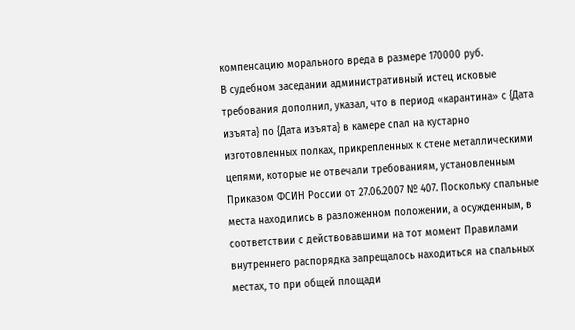компенсацию морального вреда в размере 170000 руб.
В судебном заседании административный истец исковые требования дополнил, указал, что в период «карантина» с {Дата изъята} по {Дата изъята} в камере спал на кустарно изготовленных полках, прикрепленных к стене металлическими цепями, которые не отвечали требованиям, установленным Приказом ФСИН России от 27.06.2007 № 407. Поскольку спальные места находились в разложенном положении, а осужденным, в соответствии с действовавшими на тот момент Правилами внутреннего распорядка запрещалось находиться на спальных местах, то при общей площади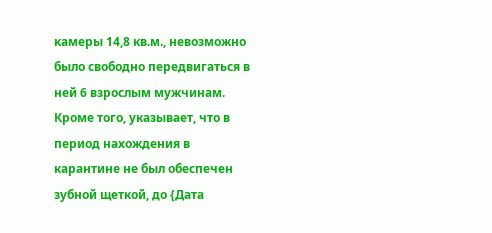камеры 14,8 кв.м., невозможно было свободно передвигаться в ней 6 взрослым мужчинам. Кроме того, указывает, что в период нахождения в карантине не был обеспечен зубной щеткой, до {Дата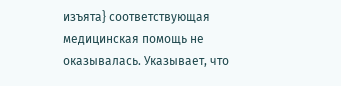изъята} соответствующая медицинская помощь не оказывалась. Указывает, что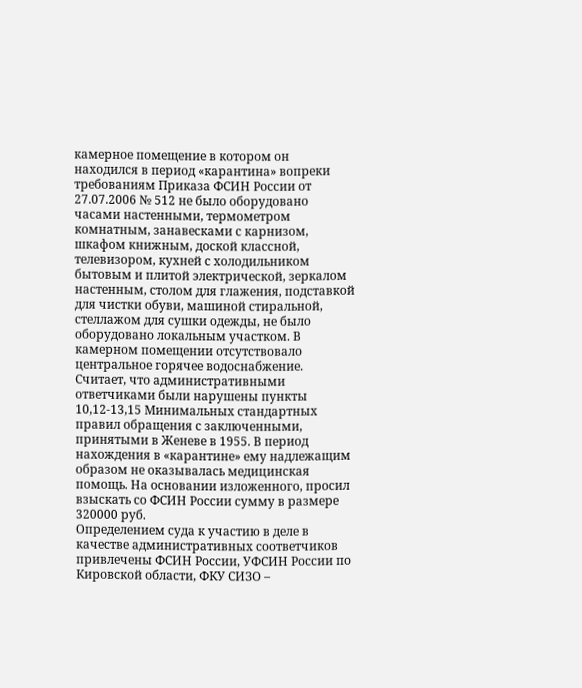камерное помещение в котором он находился в период «карантина» вопреки требованиям Приказа ФСИН России от 27.07.2006 № 512 не было оборудовано часами настенными, термометром комнатным, занавесками с карнизом, шкафом книжным, доской классной, телевизором, кухней с холодильником бытовым и плитой электрической, зеркалом настенным, столом для глажения, подставкой для чистки обуви, машиной стиральной, стеллажом для сушки одежды, не было оборудовано локальным участком. В камерном помещении отсутствовало центральное горячее водоснабжение. Считает, что административными ответчиками были нарушены пункты 10,12-13,15 Минимальных стандартных правил обращения с заключенными, принятыми в Женеве в 1955. В период нахождения в «карантине» ему надлежащим образом не оказывалась медицинская помощь. На основании изложенного, просил взыскать со ФСИН России сумму в размере 320000 руб.
Определением суда к участию в деле в качестве административных соответчиков привлечены ФСИН России, УФСИН России по Кировской области, ФКУ СИЗО –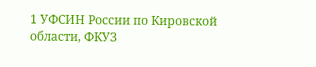1 УФСИН России по Кировской области, ФКУЗ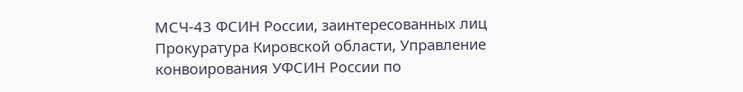МСЧ-43 ФСИН России, заинтересованных лиц Прокуратура Кировской области, Управление конвоирования УФСИН России по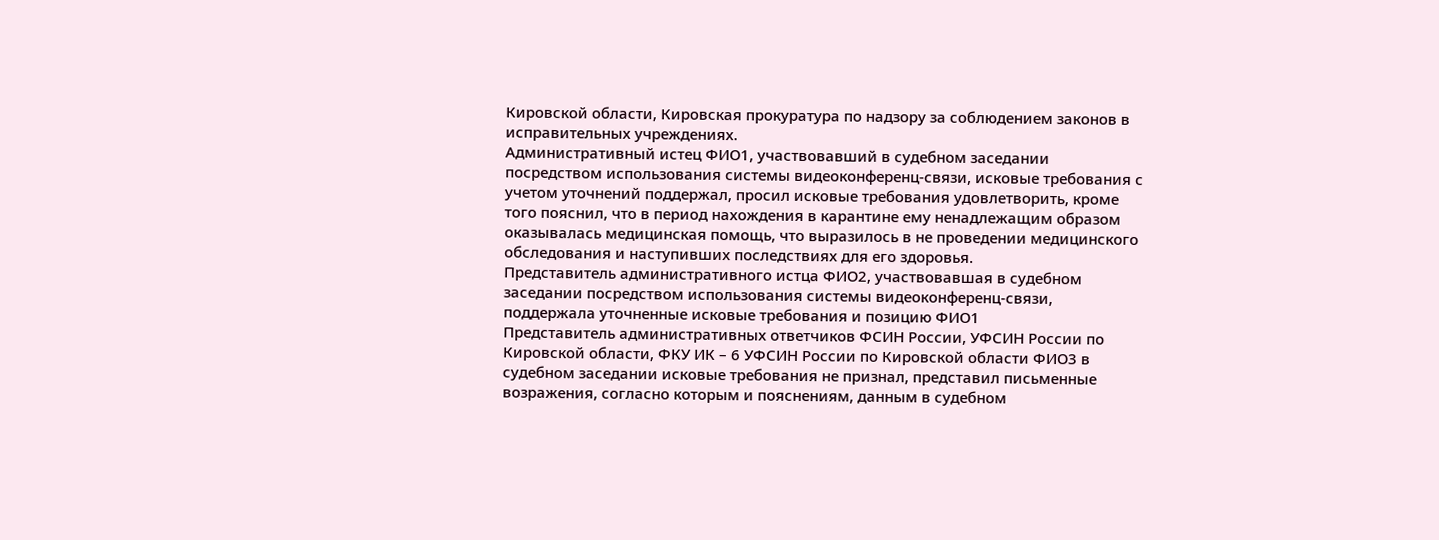Кировской области, Кировская прокуратура по надзору за соблюдением законов в исправительных учреждениях.
Административный истец ФИО1, участвовавший в судебном заседании посредством использования системы видеоконференц-связи, исковые требования с учетом уточнений поддержал, просил исковые требования удовлетворить, кроме того пояснил, что в период нахождения в карантине ему ненадлежащим образом оказывалась медицинская помощь, что выразилось в не проведении медицинского обследования и наступивших последствиях для его здоровья.
Представитель административного истца ФИО2, участвовавшая в судебном заседании посредством использования системы видеоконференц-связи, поддержала уточненные исковые требования и позицию ФИО1
Представитель административных ответчиков ФСИН России, УФСИН России по Кировской области, ФКУ ИК – 6 УФСИН России по Кировской области ФИО3 в судебном заседании исковые требования не признал, представил письменные возражения, согласно которым и пояснениям, данным в судебном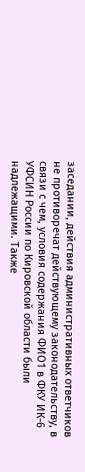заседании, действия административных ответчиков не противоречат действующему законодательству, в связи с чем, условия содержания ФИО1 в ФКУ ИК-6 УФСИН России по Кировской области были надлежащими. Также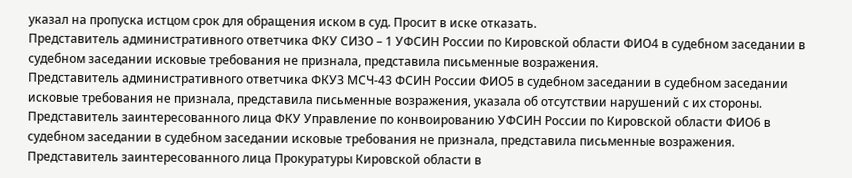указал на пропуска истцом срок для обращения иском в суд. Просит в иске отказать.
Представитель административного ответчика ФКУ СИЗО – 1 УФСИН России по Кировской области ФИО4 в судебном заседании в судебном заседании исковые требования не признала, представила письменные возражения.
Представитель административного ответчика ФКУЗ МСЧ-43 ФСИН России ФИО5 в судебном заседании в судебном заседании исковые требования не признала, представила письменные возражения, указала об отсутствии нарушений с их стороны.
Представитель заинтересованного лица ФКУ Управление по конвоированию УФСИН России по Кировской области ФИО6 в судебном заседании в судебном заседании исковые требования не признала, представила письменные возражения.
Представитель заинтересованного лица Прокуратуры Кировской области в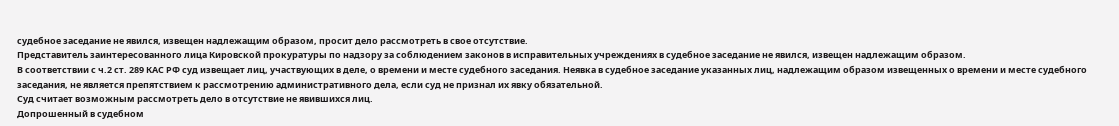судебное заседание не явился, извещен надлежащим образом, просит дело рассмотреть в свое отсутствие.
Представитель заинтересованного лица Кировской прокуратуры по надзору за соблюдением законов в исправительных учреждениях в судебное заседание не явился, извещен надлежащим образом.
В соответствии с ч.2 ст. 289 КАС РФ суд извещает лиц, участвующих в деле, о времени и месте судебного заседания. Неявка в судебное заседание указанных лиц, надлежащим образом извещенных о времени и месте судебного заседания, не является препятствием к рассмотрению административного дела, если суд не признал их явку обязательной.
Суд считает возможным рассмотреть дело в отсутствие не явившихся лиц.
Допрошенный в судебном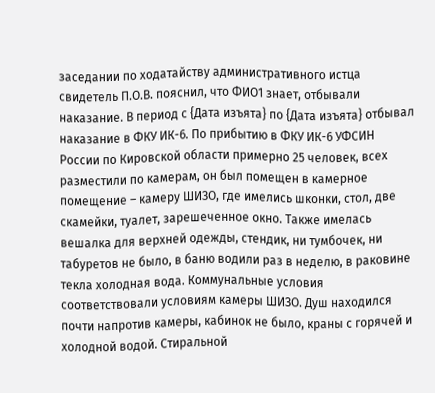заседании по ходатайству административного истца свидетель П.О.В. пояснил, что ФИО1 знает, отбывали наказание. В период с {Дата изъята} по {Дата изъята} отбывал наказание в ФКУ ИК-6. По прибытию в ФКУ ИК-6 УФСИН России по Кировской области примерно 25 человек, всех разместили по камерам, он был помещен в камерное помещение – камеру ШИЗО, где имелись шконки, стол, две скамейки, туалет, зарешеченное окно. Также имелась вешалка для верхней одежды, стендик, ни тумбочек, ни табуретов не было, в баню водили раз в неделю, в раковине текла холодная вода. Коммунальные условия соответствовали условиям камеры ШИЗО. Душ находился почти напротив камеры, кабинок не было, краны с горячей и холодной водой. Стиральной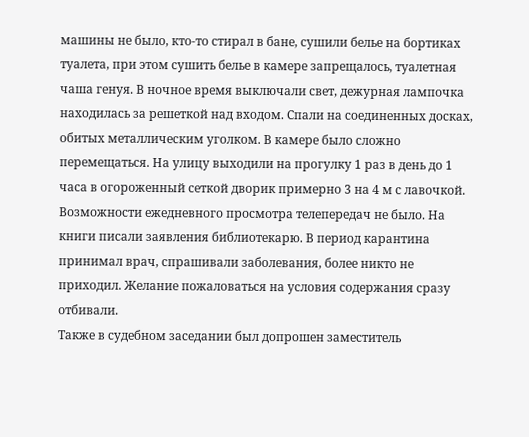машины не было, кто-то стирал в бане, сушили белье на бортиках туалета, при этом сушить белье в камере запрещалось, туалетная чаша генуя. В ночное время выключали свет, дежурная лампочка находилась за решеткой над входом. Спали на соединенных досках, обитых металлическим уголком. В камере было сложно перемещаться. На улицу выходили на прогулку 1 раз в день до 1 часа в огороженный сеткой дворик примерно 3 на 4 м с лавочкой. Возможности ежедневного просмотра телепередач не было. На книги писали заявления библиотекарю. В период карантина принимал врач, спрашивали заболевания, более никто не приходил. Желание пожаловаться на условия содержания сразу отбивали.
Также в судебном заседании был допрошен заместитель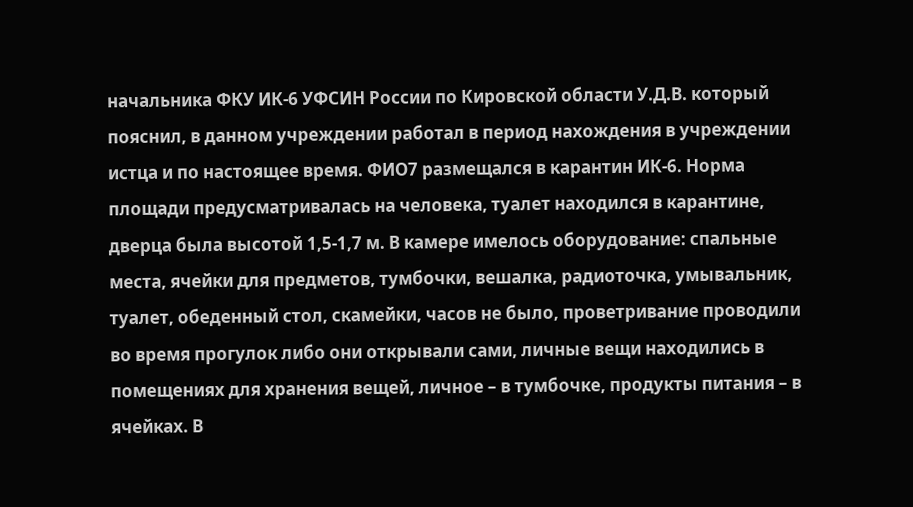начальника ФКУ ИК-6 УФСИН России по Кировской области У.Д.В. который пояснил, в данном учреждении работал в период нахождения в учреждении истца и по настоящее время. ФИО7 размещался в карантин ИК-6. Норма площади предусматривалась на человека, туалет находился в карантине, дверца была высотой 1,5-1,7 м. В камере имелось оборудование: спальные места, ячейки для предметов, тумбочки, вешалка, радиоточка, умывальник, туалет, обеденный стол, скамейки, часов не было, проветривание проводили во время прогулок либо они открывали сами, личные вещи находились в помещениях для хранения вещей, личное – в тумбочке, продукты питания – в ячейках. В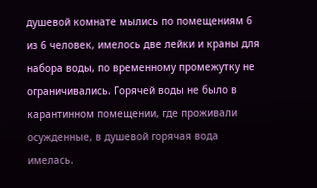душевой комнате мылись по помещениям 6 из 6 человек, имелось две лейки и краны для набора воды, по временному промежутку не ограничивались. Горячей воды не было в карантинном помещении, где проживали осужденные, в душевой горячая вода имелась.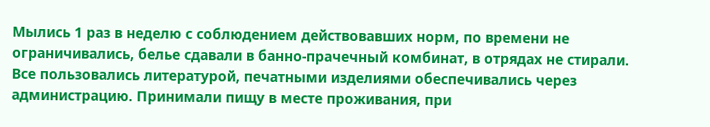Мылись 1 раз в неделю с соблюдением действовавших норм, по времени не ограничивались, белье сдавали в банно-прачечный комбинат, в отрядах не стирали. Все пользовались литературой, печатными изделиями обеспечивались через администрацию. Принимали пищу в месте проживания, при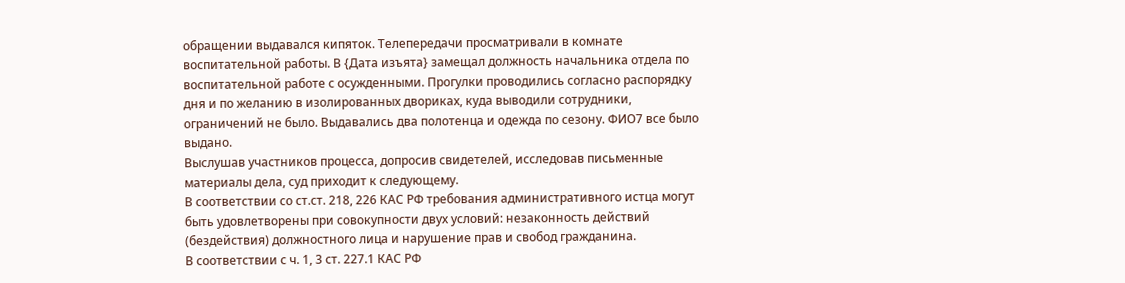обращении выдавался кипяток. Телепередачи просматривали в комнате воспитательной работы. В {Дата изъята} замещал должность начальника отдела по воспитательной работе с осужденными. Прогулки проводились согласно распорядку дня и по желанию в изолированных двориках, куда выводили сотрудники, ограничений не было. Выдавались два полотенца и одежда по сезону. ФИО7 все было выдано.
Выслушав участников процесса, допросив свидетелей, исследовав письменные материалы дела, суд приходит к следующему.
В соответствии со ст.ст. 218, 226 КАС РФ требования административного истца могут быть удовлетворены при совокупности двух условий: незаконность действий (бездействия) должностного лица и нарушение прав и свобод гражданина.
В соответствии с ч. 1, 3 ст. 227.1 КАС РФ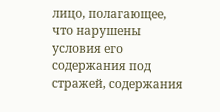лицо, полагающее, что нарушены условия его содержания под стражей, содержания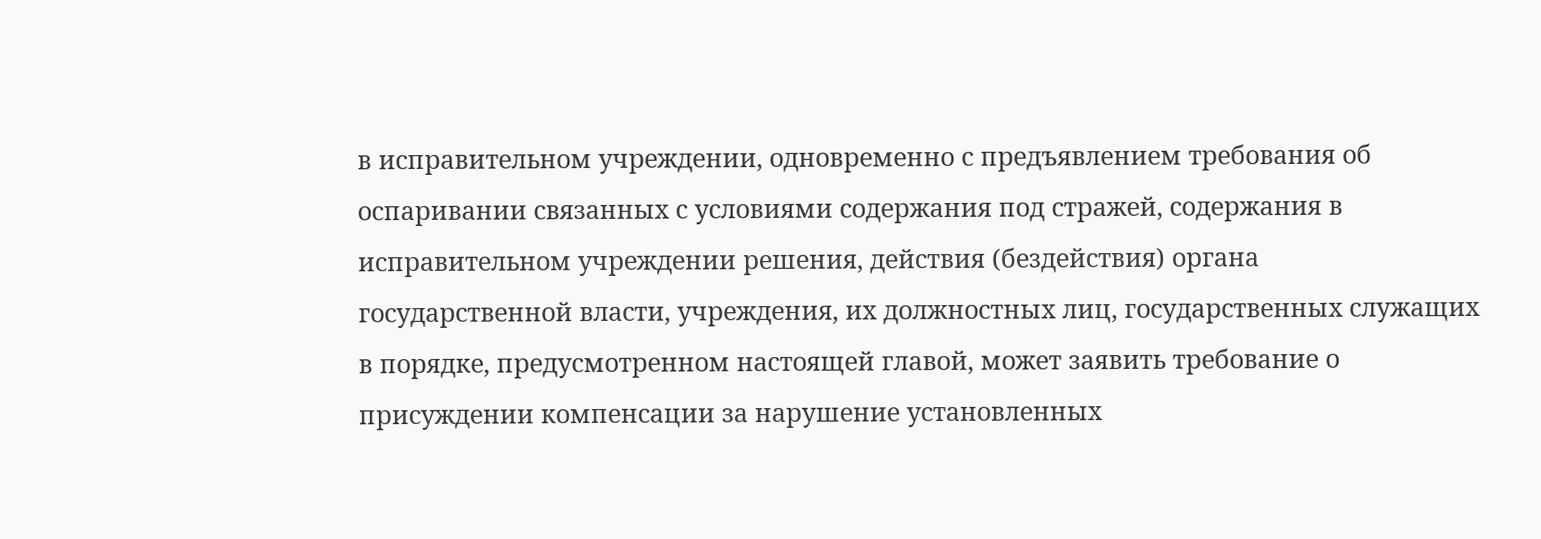в исправительном учреждении, одновременно с предъявлением требования об оспаривании связанных с условиями содержания под стражей, содержания в исправительном учреждении решения, действия (бездействия) органа государственной власти, учреждения, их должностных лиц, государственных служащих в порядке, предусмотренном настоящей главой, может заявить требование о присуждении компенсации за нарушение установленных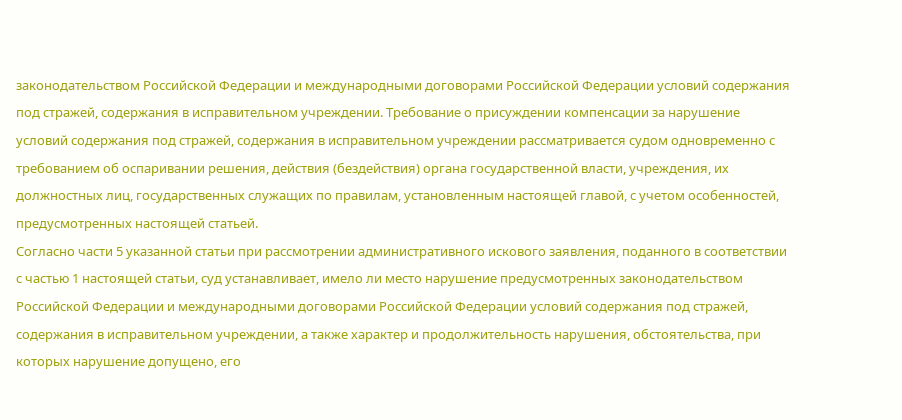законодательством Российской Федерации и международными договорами Российской Федерации условий содержания под стражей, содержания в исправительном учреждении. Требование о присуждении компенсации за нарушение условий содержания под стражей, содержания в исправительном учреждении рассматривается судом одновременно с требованием об оспаривании решения, действия (бездействия) органа государственной власти, учреждения, их должностных лиц, государственных служащих по правилам, установленным настоящей главой, с учетом особенностей, предусмотренных настоящей статьей.
Согласно части 5 указанной статьи при рассмотрении административного искового заявления, поданного в соответствии с частью 1 настоящей статьи, суд устанавливает, имело ли место нарушение предусмотренных законодательством Российской Федерации и международными договорами Российской Федерации условий содержания под стражей, содержания в исправительном учреждении, а также характер и продолжительность нарушения, обстоятельства, при которых нарушение допущено, его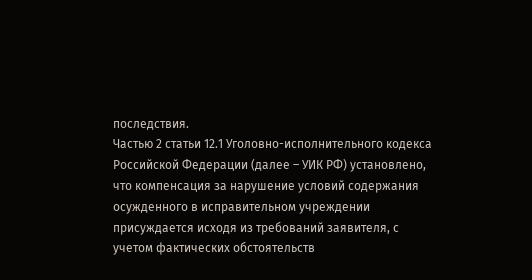последствия.
Частью 2 статьи 12.1 Уголовно-исполнительного кодекса Российской Федерации (далее – УИК РФ) установлено, что компенсация за нарушение условий содержания осужденного в исправительном учреждении присуждается исходя из требований заявителя, с учетом фактических обстоятельств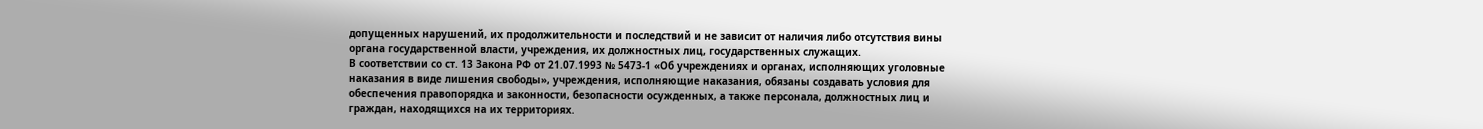допущенных нарушений, их продолжительности и последствий и не зависит от наличия либо отсутствия вины органа государственной власти, учреждения, их должностных лиц, государственных служащих.
В соответствии со ст. 13 Закона РФ от 21.07.1993 № 5473-1 «Об учреждениях и органах, исполняющих уголовные наказания в виде лишения свободы», учреждения, исполняющие наказания, обязаны создавать условия для обеспечения правопорядка и законности, безопасности осужденных, а также персонала, должностных лиц и граждан, находящихся на их территориях.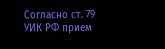Согласно ст. 79 УИК РФ прием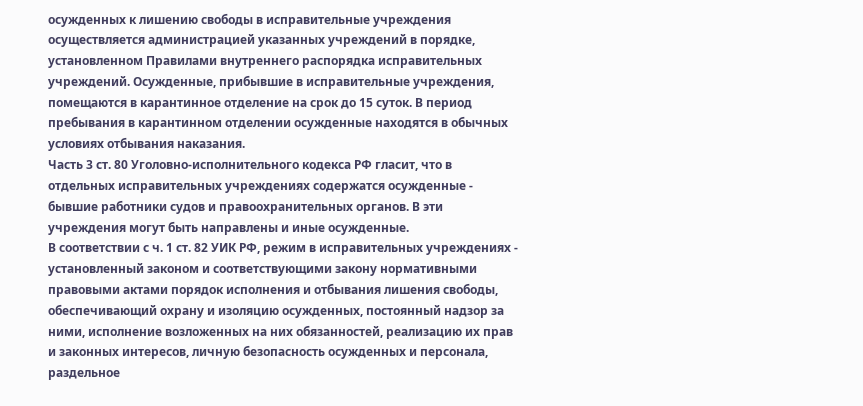осужденных к лишению свободы в исправительные учреждения осуществляется администрацией указанных учреждений в порядке, установленном Правилами внутреннего распорядка исправительных учреждений. Осужденные, прибывшие в исправительные учреждения, помещаются в карантинное отделение на срок до 15 суток. В период пребывания в карантинном отделении осужденные находятся в обычных условиях отбывания наказания.
Часть 3 ст. 80 Уголовно-исполнительного кодекса РФ гласит, что в отдельных исправительных учреждениях содержатся осужденные - бывшие работники судов и правоохранительных органов. В эти учреждения могут быть направлены и иные осужденные.
В соответствии с ч. 1 ст. 82 УИК РФ, режим в исправительных учреждениях - установленный законом и соответствующими закону нормативными правовыми актами порядок исполнения и отбывания лишения свободы, обеспечивающий охрану и изоляцию осужденных, постоянный надзор за ними, исполнение возложенных на них обязанностей, реализацию их прав и законных интересов, личную безопасность осужденных и персонала, раздельное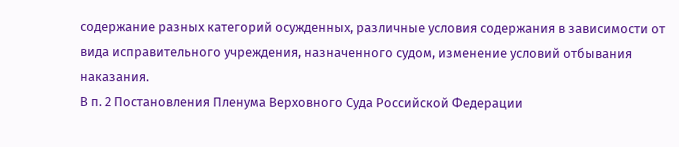содержание разных категорий осужденных, различные условия содержания в зависимости от вида исправительного учреждения, назначенного судом, изменение условий отбывания наказания.
В п. 2 Постановления Пленума Верховного Суда Российской Федерации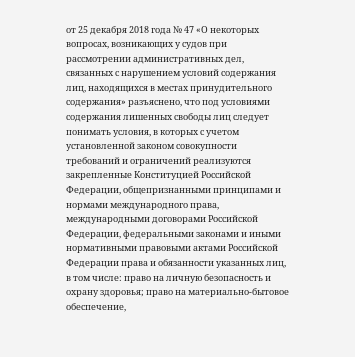от 25 декабря 2018 года № 47 «О некоторых вопросах, возникающих у судов при рассмотрении административных дел, связанных с нарушением условий содержания лиц, находящихся в местах принудительного содержания» разъяснено, что под условиями содержания лишенных свободы лиц следует понимать условия, в которых с учетом установленной законом совокупности требований и ограничений реализуются закрепленные Конституцией Российской Федерации, общепризнанными принципами и нормами международного права, международными договорами Российской Федерации, федеральными законами и иными нормативными правовыми актами Российской Федерации права и обязанности указанных лиц, в том числе: право на личную безопасность и охрану здоровья; право на материально-бытовое обеспечение,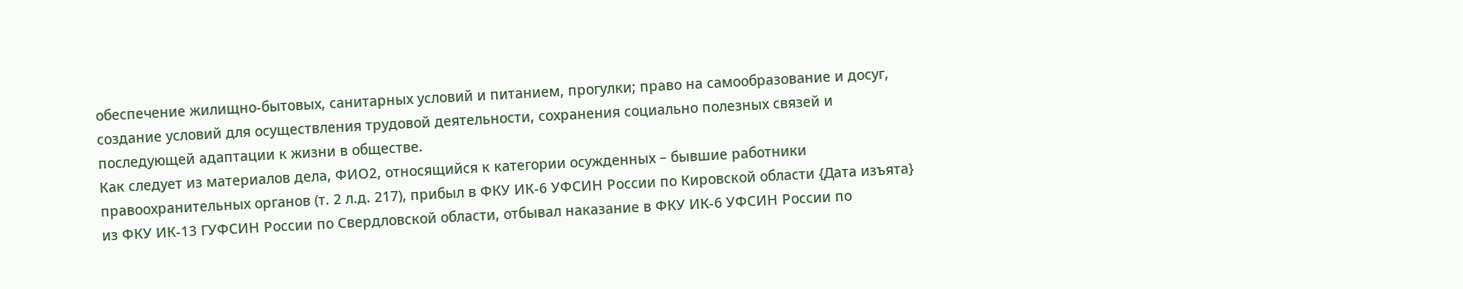обеспечение жилищно-бытовых, санитарных условий и питанием, прогулки; право на самообразование и досуг, создание условий для осуществления трудовой деятельности, сохранения социально полезных связей и последующей адаптации к жизни в обществе.
Как следует из материалов дела, ФИО2, относящийся к категории осужденных – бывшие работники правоохранительных органов (т. 2 л.д. 217), прибыл в ФКУ ИК-6 УФСИН России по Кировской области {Дата изъята} из ФКУ ИК-13 ГУФСИН России по Свердловской области, отбывал наказание в ФКУ ИК-6 УФСИН России по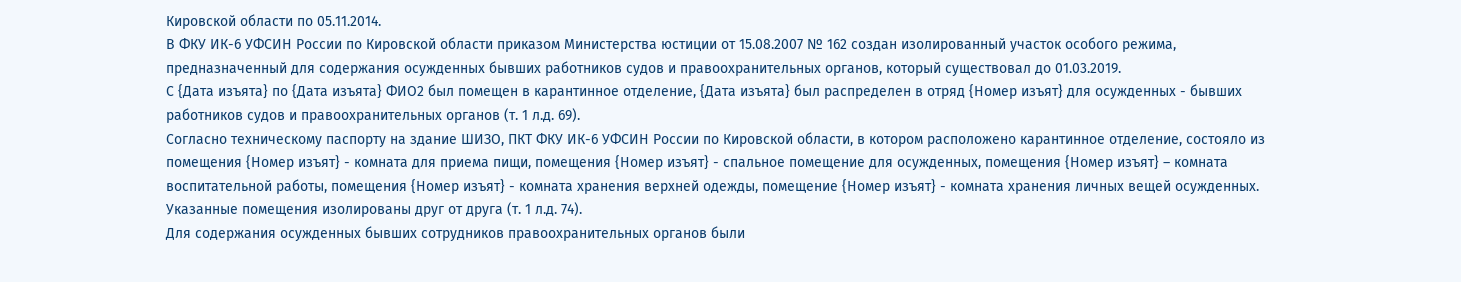Кировской области по 05.11.2014.
В ФКУ ИК-6 УФСИН России по Кировской области приказом Министерства юстиции от 15.08.2007 № 162 создан изолированный участок особого режима, предназначенный для содержания осужденных бывших работников судов и правоохранительных органов, который существовал до 01.03.2019.
С {Дата изъята} по {Дата изъята} ФИО2 был помещен в карантинное отделение, {Дата изъята} был распределен в отряд {Номер изъят} для осужденных - бывших работников судов и правоохранительных органов (т. 1 л.д. 69).
Согласно техническому паспорту на здание ШИЗО, ПКТ ФКУ ИК-6 УФСИН России по Кировской области, в котором расположено карантинное отделение, состояло из помещения {Номер изъят} - комната для приема пищи, помещения {Номер изъят} - спальное помещение для осужденных, помещения {Номер изъят} – комната воспитательной работы, помещения {Номер изъят} - комната хранения верхней одежды, помещение {Номер изъят} - комната хранения личных вещей осужденных. Указанные помещения изолированы друг от друга (т. 1 л.д. 74).
Для содержания осужденных бывших сотрудников правоохранительных органов были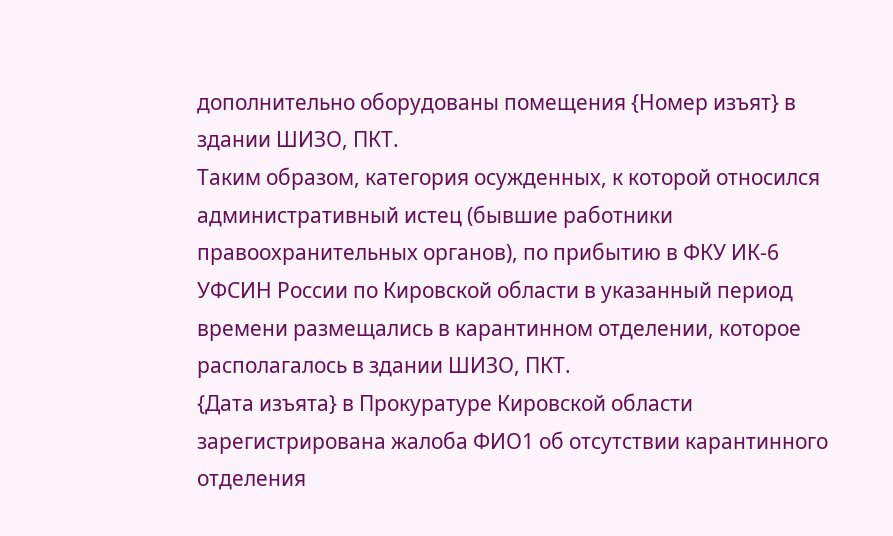дополнительно оборудованы помещения {Номер изъят} в здании ШИЗО, ПКТ.
Таким образом, категория осужденных, к которой относился административный истец (бывшие работники правоохранительных органов), по прибытию в ФКУ ИК-6 УФСИН России по Кировской области в указанный период времени размещались в карантинном отделении, которое располагалось в здании ШИЗО, ПКТ.
{Дата изъята} в Прокуратуре Кировской области зарегистрирована жалоба ФИО1 об отсутствии карантинного отделения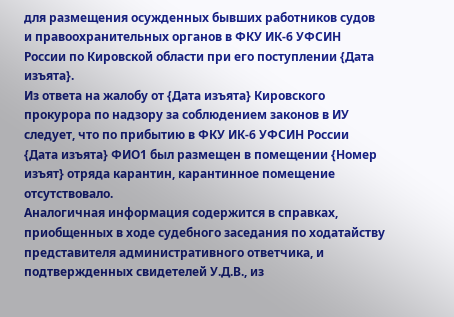для размещения осужденных бывших работников судов и правоохранительных органов в ФКУ ИК-6 УФСИН России по Кировской области при его поступлении {Дата изъята}.
Из ответа на жалобу от {Дата изъята} Кировского прокурора по надзору за соблюдением законов в ИУ следует, что по прибытию в ФКУ ИК-6 УФСИН России {Дата изъята} ФИО1 был размещен в помещении {Номер изъят} отряда карантин, карантинное помещение отсутствовало.
Аналогичная информация содержится в справках, приобщенных в ходе судебного заседания по ходатайству представителя административного ответчика, и подтвержденных свидетелей У.Д.В., из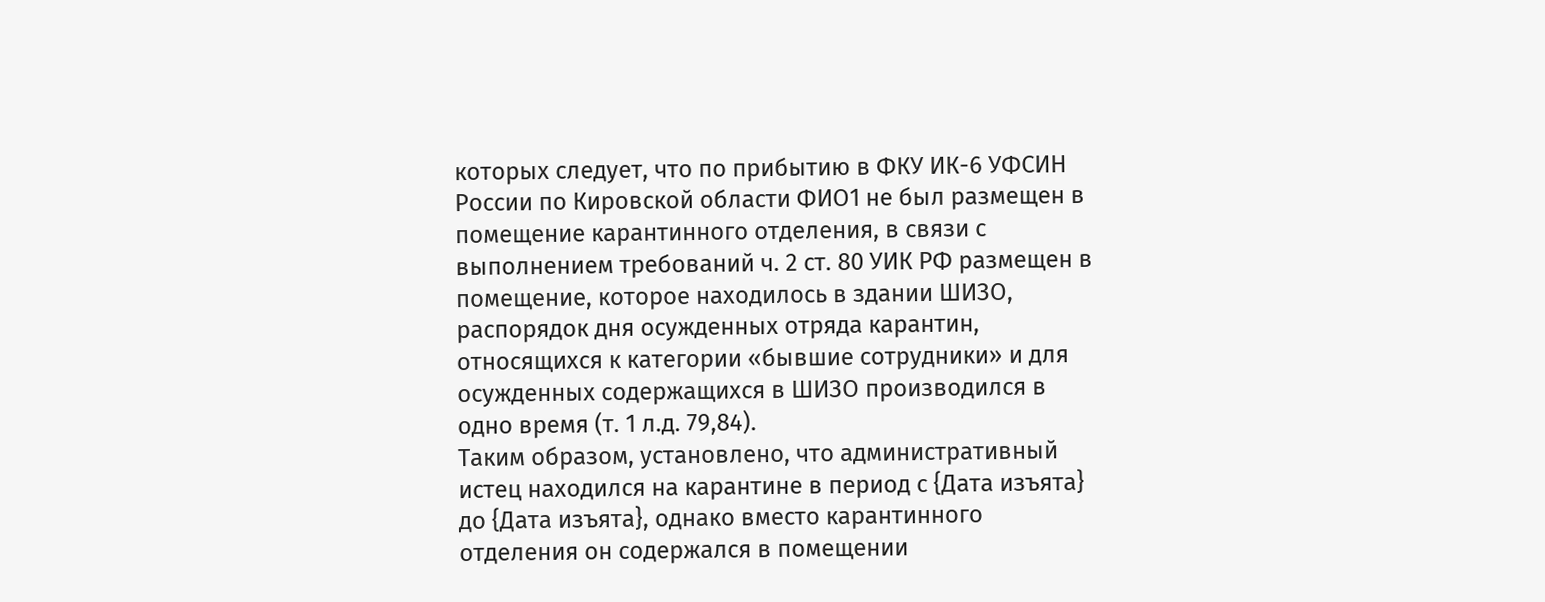которых следует, что по прибытию в ФКУ ИК-6 УФСИН России по Кировской области ФИО1 не был размещен в помещение карантинного отделения, в связи с выполнением требований ч. 2 ст. 80 УИК РФ размещен в помещение, которое находилось в здании ШИЗО, распорядок дня осужденных отряда карантин, относящихся к категории «бывшие сотрудники» и для осужденных содержащихся в ШИЗО производился в одно время (т. 1 л.д. 79,84).
Таким образом, установлено, что административный истец находился на карантине в период с {Дата изъята} до {Дата изъята}, однако вместо карантинного отделения он содержался в помещении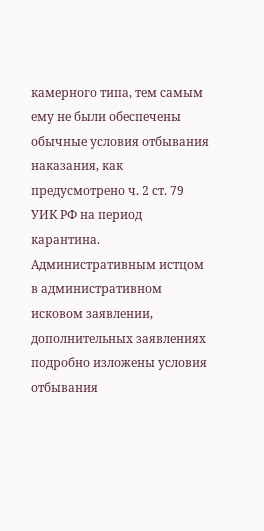камерного типа, тем самым ему не были обеспечены обычные условия отбывания наказания, как предусмотрено ч. 2 ст. 79 УИК РФ на период карантина.
Административным истцом в административном исковом заявлении, дополнительных заявлениях подробно изложены условия отбывания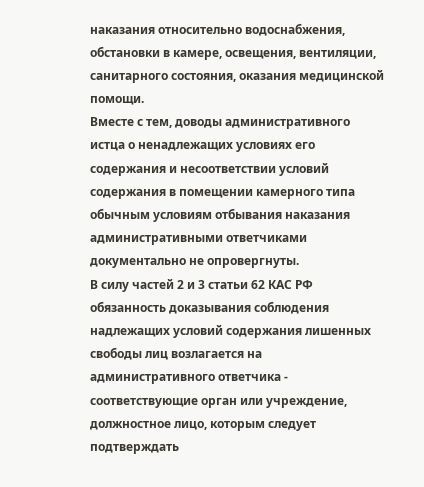наказания относительно водоснабжения, обстановки в камере, освещения, вентиляции, санитарного состояния, оказания медицинской помощи.
Вместе с тем, доводы административного истца о ненадлежащих условиях его содержания и несоответствии условий содержания в помещении камерного типа обычным условиям отбывания наказания административными ответчиками документально не опровергнуты.
В силу частей 2 и 3 статьи 62 КАС РФ обязанность доказывания соблюдения надлежащих условий содержания лишенных свободы лиц возлагается на административного ответчика - соответствующие орган или учреждение, должностное лицо, которым следует подтверждать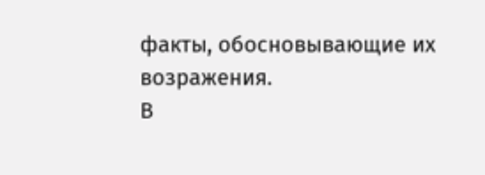факты, обосновывающие их возражения.
В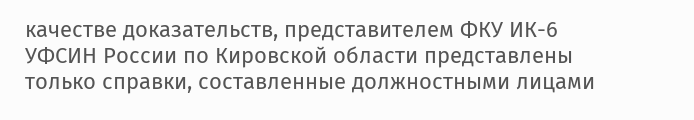качестве доказательств, представителем ФКУ ИК-6 УФСИН России по Кировской области представлены только справки, составленные должностными лицами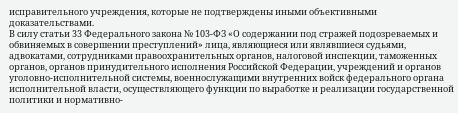исправительного учреждения, которые не подтверждены иными объективными доказательствами.
В силу статьи 33 Федерального закона № 103-ФЗ «О содержании под стражей подозреваемых и обвиняемых в совершении преступлений» лица, являющиеся или являвшиеся судьями, адвокатами, сотрудниками правоохранительных органов, налоговой инспекции, таможенных органов, органов принудительного исполнения Российской Федерации, учреждений и органов уголовно-исполнительной системы, военнослужащими внутренних войск федерального органа исполнительной власти, осуществляющего функции по выработке и реализации государственной политики и нормативно-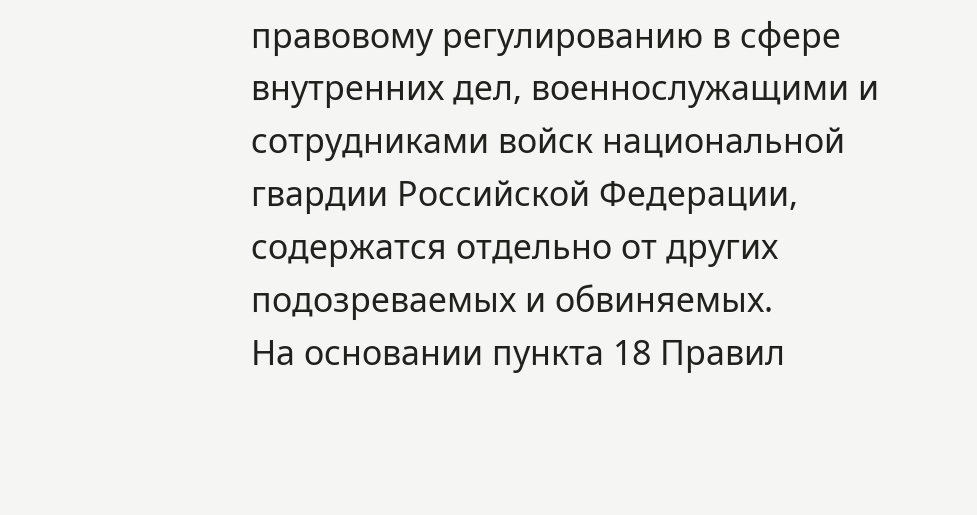правовому регулированию в сфере внутренних дел, военнослужащими и сотрудниками войск национальной гвардии Российской Федерации, содержатся отдельно от других подозреваемых и обвиняемых.
На основании пункта 18 Правил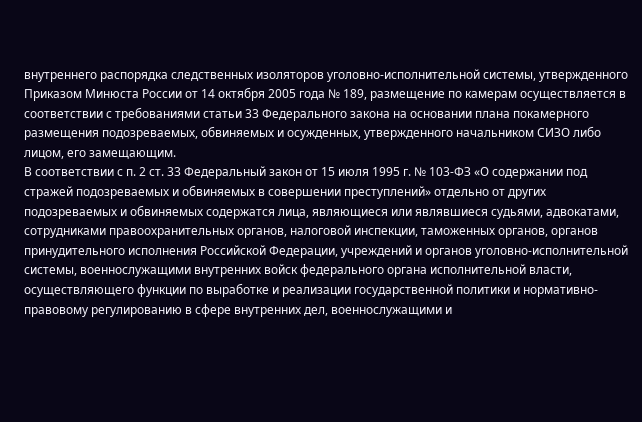внутреннего распорядка следственных изоляторов уголовно-исполнительной системы, утвержденного Приказом Минюста России от 14 октября 2005 года № 189, размещение по камерам осуществляется в соответствии с требованиями статьи 33 Федерального закона на основании плана покамерного размещения подозреваемых, обвиняемых и осужденных, утвержденного начальником СИЗО либо лицом, его замещающим.
В соответствии с п. 2 ст. 33 Федеральный закон от 15 июля 1995 г. № 103-ФЗ «О содержании под стражей подозреваемых и обвиняемых в совершении преступлений» отдельно от других подозреваемых и обвиняемых содержатся лица, являющиеся или являвшиеся судьями, адвокатами, сотрудниками правоохранительных органов, налоговой инспекции, таможенных органов, органов принудительного исполнения Российской Федерации, учреждений и органов уголовно-исполнительной системы, военнослужащими внутренних войск федерального органа исполнительной власти, осуществляющего функции по выработке и реализации государственной политики и нормативно-правовому регулированию в сфере внутренних дел, военнослужащими и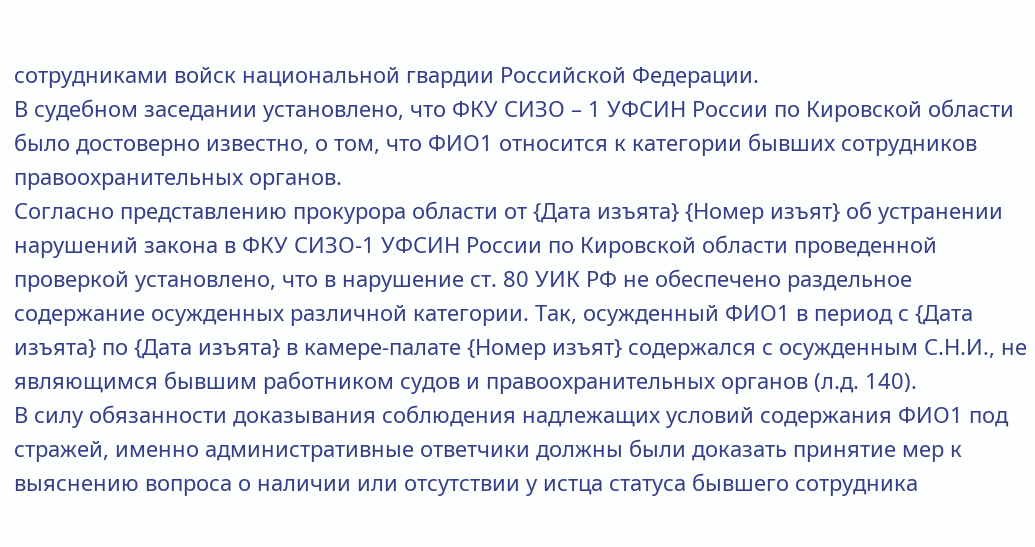сотрудниками войск национальной гвардии Российской Федерации.
В судебном заседании установлено, что ФКУ СИЗО – 1 УФСИН России по Кировской области было достоверно известно, о том, что ФИО1 относится к категории бывших сотрудников правоохранительных органов.
Согласно представлению прокурора области от {Дата изъята} {Номер изъят} об устранении нарушений закона в ФКУ СИЗО-1 УФСИН России по Кировской области проведенной проверкой установлено, что в нарушение ст. 80 УИК РФ не обеспечено раздельное содержание осужденных различной категории. Так, осужденный ФИО1 в период с {Дата изъята} по {Дата изъята} в камере-палате {Номер изъят} содержался с осужденным С.Н.И., не являющимся бывшим работником судов и правоохранительных органов (л.д. 140).
В силу обязанности доказывания соблюдения надлежащих условий содержания ФИО1 под стражей, именно административные ответчики должны были доказать принятие мер к выяснению вопроса о наличии или отсутствии у истца статуса бывшего сотрудника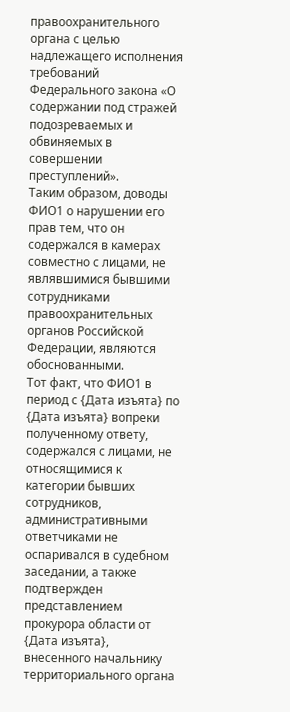правоохранительного органа с целью надлежащего исполнения требований Федерального закона «О содержании под стражей подозреваемых и обвиняемых в совершении преступлений».
Таким образом, доводы ФИО1 о нарушении его прав тем, что он содержался в камерах совместно с лицами, не являвшимися бывшими сотрудниками правоохранительных органов Российской Федерации, являются обоснованными.
Тот факт, что ФИО1 в период с {Дата изъята} по {Дата изъята} вопреки полученному ответу, содержался с лицами, не относящимися к категории бывших сотрудников, административными ответчиками не оспаривался в судебном заседании, а также подтвержден представлением прокурора области от {Дата изъята}, внесенного начальнику территориального органа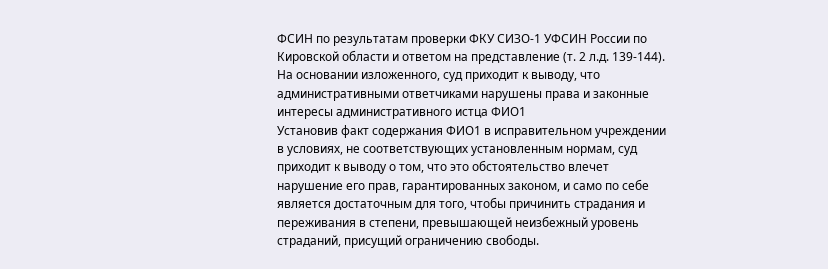ФСИН по результатам проверки ФКУ СИЗО-1 УФСИН России по Кировской области и ответом на представление (т. 2 л.д. 139-144).
На основании изложенного, суд приходит к выводу, что административными ответчиками нарушены права и законные интересы административного истца ФИО1
Установив факт содержания ФИО1 в исправительном учреждении в условиях, не соответствующих установленным нормам, суд приходит к выводу о том, что это обстоятельство влечет нарушение его прав, гарантированных законом, и само по себе является достаточным для того, чтобы причинить страдания и переживания в степени, превышающей неизбежный уровень страданий, присущий ограничению свободы.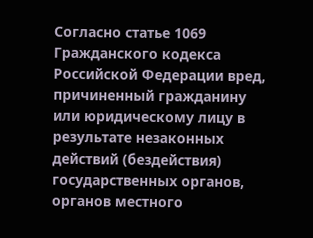Согласно статье 1069 Гражданского кодекса Российской Федерации вред, причиненный гражданину или юридическому лицу в результате незаконных действий (бездействия) государственных органов, органов местного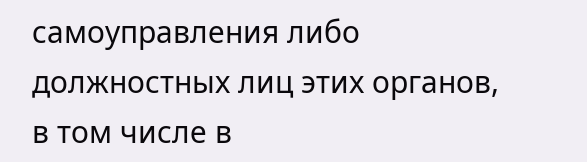самоуправления либо должностных лиц этих органов, в том числе в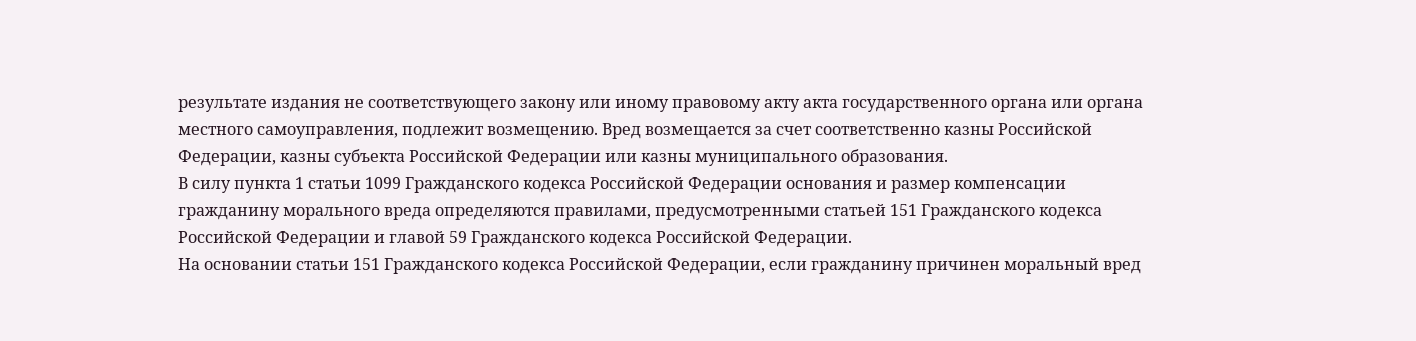результате издания не соответствующего закону или иному правовому акту акта государственного органа или органа местного самоуправления, подлежит возмещению. Вред возмещается за счет соответственно казны Российской Федерации, казны субъекта Российской Федерации или казны муниципального образования.
В силу пункта 1 статьи 1099 Гражданского кодекса Российской Федерации основания и размер компенсации гражданину морального вреда определяются правилами, предусмотренными статьей 151 Гражданского кодекса Российской Федерации и главой 59 Гражданского кодекса Российской Федерации.
На основании статьи 151 Гражданского кодекса Российской Федерации, если гражданину причинен моральный вред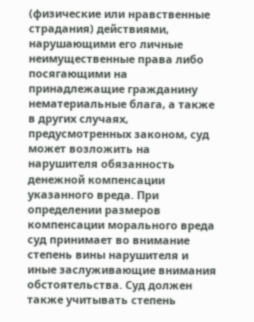(физические или нравственные страдания) действиями, нарушающими его личные неимущественные права либо посягающими на принадлежащие гражданину нематериальные блага, а также в других случаях, предусмотренных законом, суд может возложить на нарушителя обязанность денежной компенсации указанного вреда. При определении размеров компенсации морального вреда суд принимает во внимание степень вины нарушителя и иные заслуживающие внимания обстоятельства. Суд должен также учитывать степень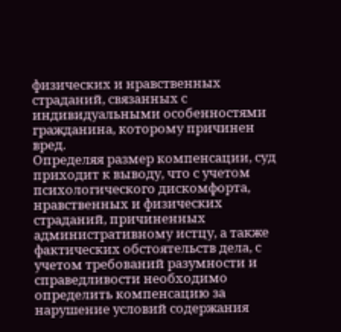физических и нравственных страданий, связанных с индивидуальными особенностями гражданина, которому причинен вред.
Определяя размер компенсации, суд приходит к выводу, что с учетом психологического дискомфорта, нравственных и физических страданий, причиненных административному истцу, а также фактических обстоятельств дела, с учетом требований разумности и справедливости необходимо определить компенсацию за нарушение условий содержания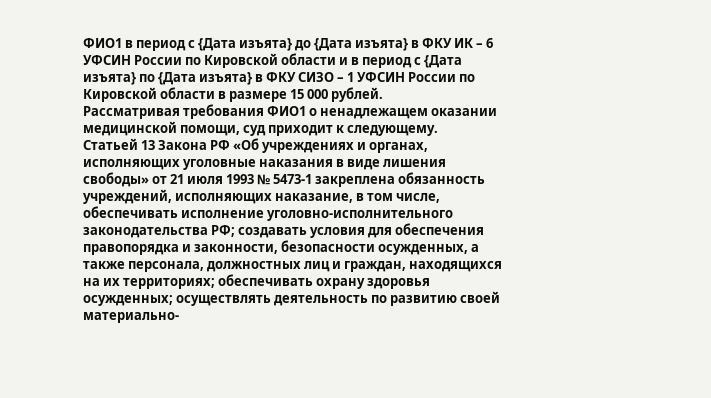ФИО1 в период с {Дата изъята} до {Дата изъята} в ФКУ ИК – 6 УФСИН России по Кировской области и в период с {Дата изъята} по {Дата изъята} в ФКУ СИЗО – 1 УФСИН России по Кировской области в размере 15 000 рублей.
Рассматривая требования ФИО1 о ненадлежащем оказании медицинской помощи, суд приходит к следующему.
Статьей 13 Закона РФ «Об учреждениях и органах, исполняющих уголовные наказания в виде лишения свободы» от 21 июля 1993 № 5473-1 закреплена обязанность учреждений, исполняющих наказание, в том числе, обеспечивать исполнение уголовно-исполнительного законодательства РФ; создавать условия для обеспечения правопорядка и законности, безопасности осужденных, а также персонала, должностных лиц и граждан, находящихся на их территориях; обеспечивать охрану здоровья осужденных; осуществлять деятельность по развитию своей материально-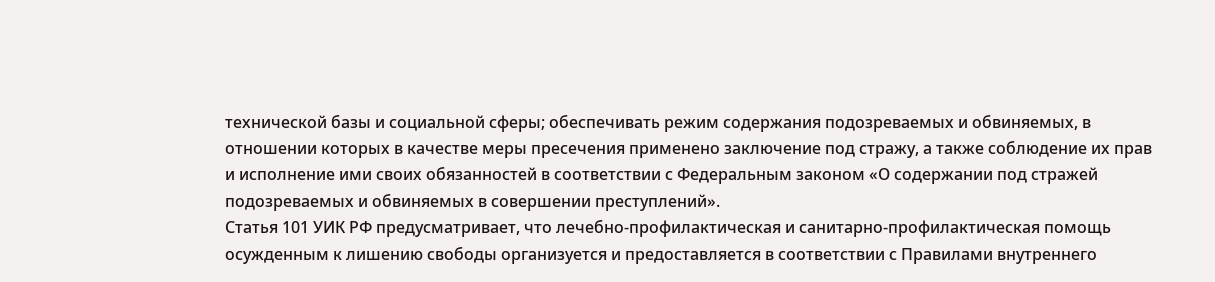технической базы и социальной сферы; обеспечивать режим содержания подозреваемых и обвиняемых, в отношении которых в качестве меры пресечения применено заключение под стражу, а также соблюдение их прав и исполнение ими своих обязанностей в соответствии с Федеральным законом «О содержании под стражей подозреваемых и обвиняемых в совершении преступлений».
Статья 101 УИК РФ предусматривает, что лечебно-профилактическая и санитарно-профилактическая помощь осужденным к лишению свободы организуется и предоставляется в соответствии с Правилами внутреннего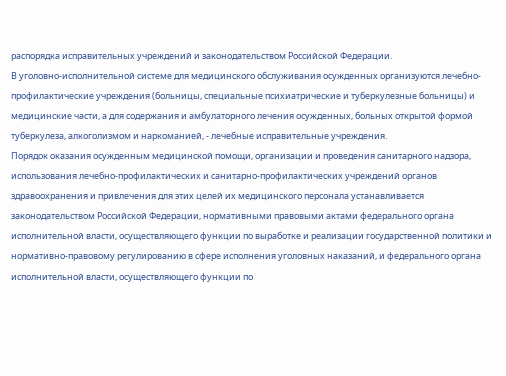распорядка исправительных учреждений и законодательством Российской Федерации.
В уголовно-исполнительной системе для медицинского обслуживания осужденных организуются лечебно-профилактические учреждения (больницы, специальные психиатрические и туберкулезные больницы) и медицинские части, а для содержания и амбулаторного лечения осужденных, больных открытой формой туберкулеза, алкоголизмом и наркоманией, - лечебные исправительные учреждения.
Порядок оказания осужденным медицинской помощи, организации и проведения санитарного надзора, использования лечебно-профилактических и санитарно-профилактических учреждений органов здравоохранения и привлечения для этих целей их медицинского персонала устанавливается законодательством Российской Федерации, нормативными правовыми актами федерального органа исполнительной власти, осуществляющего функции по выработке и реализации государственной политики и нормативно-правовому регулированию в сфере исполнения уголовных наказаний, и федерального органа исполнительной власти, осуществляющего функции по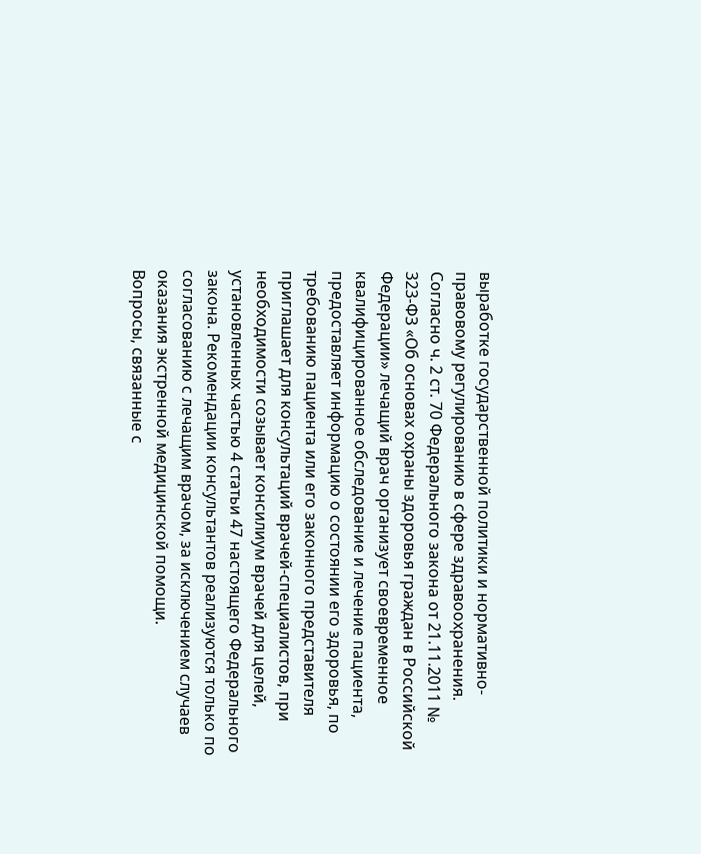выработке государственной политики и нормативно-правовому регулированию в сфере здравоохранения.
Согласно ч. 2 ст. 70 Федерального закона от 21.11.2011 № 323-ФЗ «Об основах охраны здоровья граждан в Российской Федерации» лечащий врач организует своевременное квалифицированное обследование и лечение пациента, предоставляет информацию о состоянии его здоровья, по требованию пациента или его законного представителя приглашает для консультаций врачей-специалистов, при необходимости созывает консилиум врачей для целей, установленных частью 4 статьи 47 настоящего Федерального закона. Рекомендации консультантов реализуются только по согласованию с лечащим врачом, за исключением случаев оказания экстренной медицинской помощи.
Вопросы, связанные с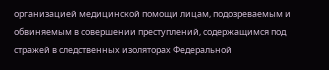организацией медицинской помощи лицам, подозреваемым и обвиняемым в совершении преступлений, содержащимся под стражей в следственных изоляторах Федеральной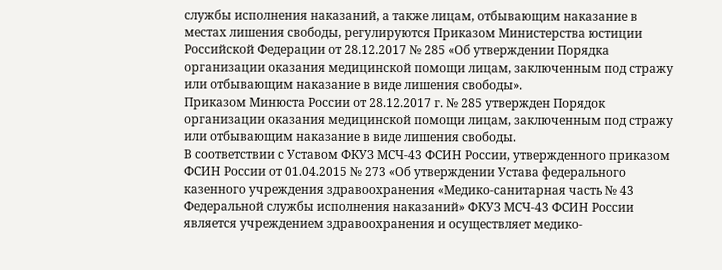службы исполнения наказаний, а также лицам, отбывающим наказание в местах лишения свободы, регулируются Приказом Министерства юстиции Российской Федерации от 28.12.2017 № 285 «Об утверждении Порядка организации оказания медицинской помощи лицам, заключенным под стражу или отбывающим наказание в виде лишения свободы».
Приказом Минюста России от 28.12.2017 г. № 285 утвержден Порядок организации оказания медицинской помощи лицам, заключенным под стражу или отбывающим наказание в виде лишения свободы.
В соответствии с Уставом ФКУЗ МСЧ-43 ФСИН России, утвержденного приказом ФСИН России от 01.04.2015 № 273 «Об утверждении Устава федерального казенного учреждения здравоохранения «Медико-санитарная часть № 43 Федеральной службы исполнения наказаний» ФКУЗ МСЧ-43 ФСИН России является учреждением здравоохранения и осуществляет медико-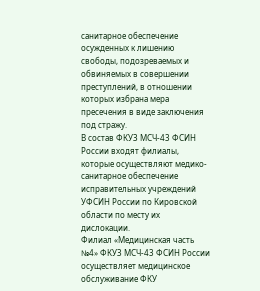санитарное обеспечение осужденных к лишению свободы, подозреваемых и обвиняемых в совершении преступлений, в отношении которых избрана мера пресечения в виде заключения под стражу.
В состав ФКУЗ МСЧ-43 ФСИН России входят филиалы, которые осуществляют медико-санитарное обеспечение исправительных учреждений УФСИН России по Кировской области по месту их дислокации.
Филиал «Медицинская часть №4» ФКУЗ МСЧ-43 ФСИН России осуществляет медицинское обслуживание ФКУ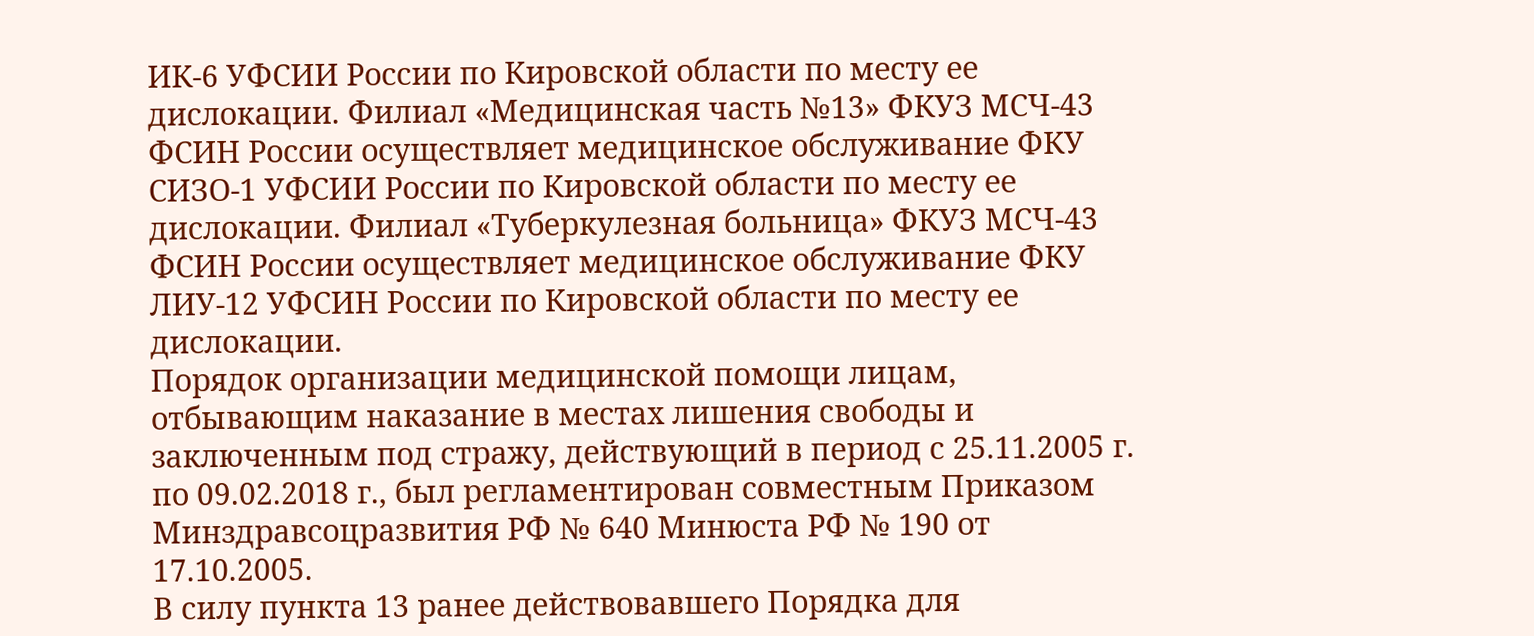ИК-6 УФСИИ России по Кировской области по месту ее дислокации. Филиал «Медицинская часть №13» ФКУЗ МСЧ-43 ФСИН России осуществляет медицинское обслуживание ФКУ СИЗО-1 УФСИИ России по Кировской области по месту ее дислокации. Филиал «Туберкулезная больница» ФКУЗ МСЧ-43 ФСИН России осуществляет медицинское обслуживание ФКУ ЛИУ-12 УФСИН России по Кировской области по месту ее дислокации.
Порядок организации медицинской помощи лицам, отбывающим наказание в местах лишения свободы и заключенным под стражу, действующий в период с 25.11.2005 г. по 09.02.2018 г., был регламентирован совместным Приказом Минздравсоцразвития РФ № 640 Минюста РФ № 190 от 17.10.2005.
В силу пункта 13 ранее действовавшего Порядка для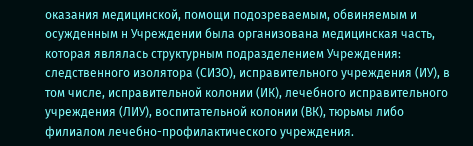оказания медицинской, помощи подозреваемым, обвиняемым и осужденным н Учреждении была организована медицинская часть, которая являлась структурным подразделением Учреждения: следственного изолятора (СИЗО), исправительного учреждения (ИУ), в том числе, исправительной колонии (ИК), лечебного исправительного учреждения (ЛИУ), воспитательной колонии (ВК), тюрьмы либо филиалом лечебно-профилактического учреждения.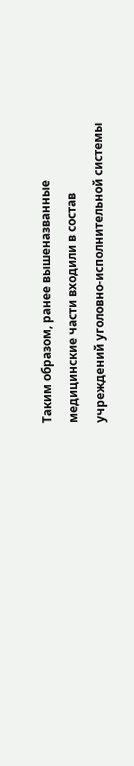Таким образом, ранее вышеназванные медицинские части входили в состав учреждений уголовно-исполнительной системы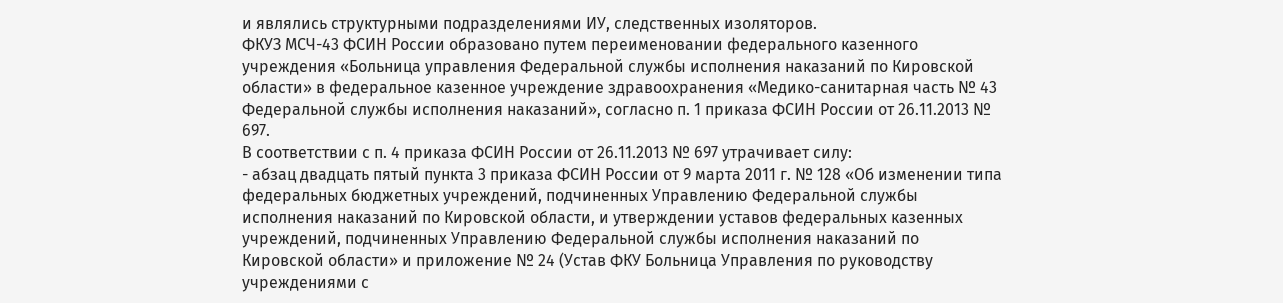и являлись структурными подразделениями ИУ, следственных изоляторов.
ФКУЗ МСЧ-43 ФСИН России образовано путем переименовании федерального казенного учреждения «Больница управления Федеральной службы исполнения наказаний по Кировской области» в федеральное казенное учреждение здравоохранения «Медико-санитарная часть № 43 Федеральной службы исполнения наказаний», согласно п. 1 приказа ФСИН России от 26.11.2013 № 697.
В соответствии с п. 4 приказа ФСИН России от 26.11.2013 № 697 утрачивает силу:
- абзац двадцать пятый пункта 3 приказа ФСИН России от 9 марта 2011 г. № 128 «Об изменении типа федеральных бюджетных учреждений, подчиненных Управлению Федеральной службы исполнения наказаний по Кировской области, и утверждении уставов федеральных казенных учреждений, подчиненных Управлению Федеральной службы исполнения наказаний по Кировской области» и приложение № 24 (Устав ФКУ Больница Управления по руководству учреждениями с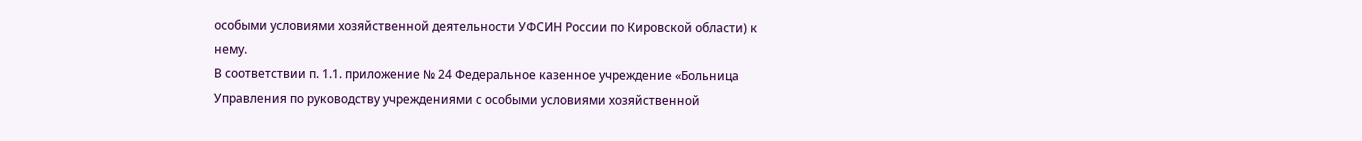особыми условиями хозяйственной деятельности УФСИН России по Кировской области) к нему.
В соответствии п. 1.1. приложение № 24 Федеральное казенное учреждение «Больница Управления по руководству учреждениями с особыми условиями хозяйственной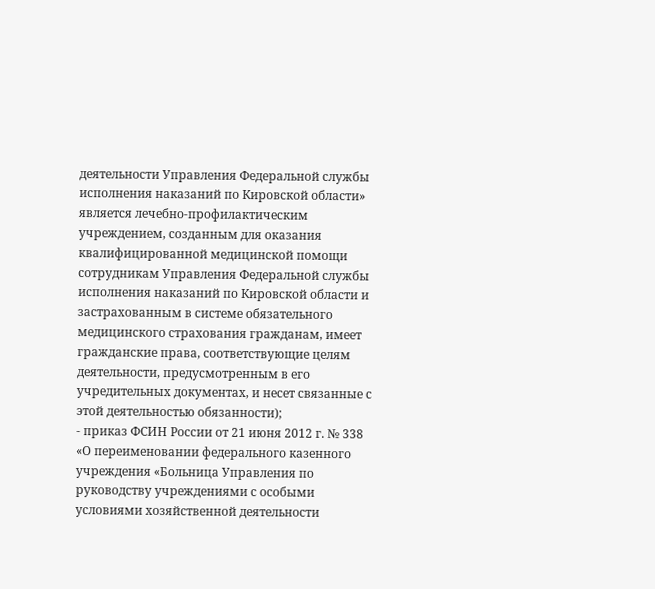деятельности Управления Федеральной службы исполнения наказаний по Кировской области» является лечебно-профилактическим учреждением, созданным для оказания квалифицированной медицинской помощи сотрудникам Управления Федеральной службы исполнения наказаний по Кировской области и застрахованным в системе обязательного медицинского страхования гражданам, имеет гражданские права, соответствующие целям деятельности, предусмотренным в его учредительных документах, и несет связанные с этой деятельностью обязанности);
- приказ ФСИН России от 21 июня 2012 г. № 338 «О переименовании федерального казенного учреждения «Больница Управления по руководству учреждениями с особыми условиями хозяйственной деятельности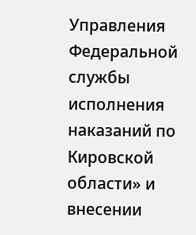Управления Федеральной службы исполнения наказаний по Кировской области» и внесении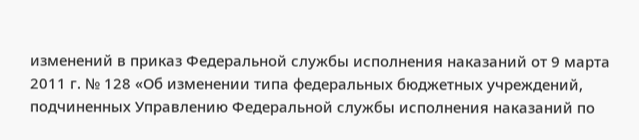изменений в приказ Федеральной службы исполнения наказаний от 9 марта 2011 г. № 128 «Об изменении типа федеральных бюджетных учреждений, подчиненных Управлению Федеральной службы исполнения наказаний по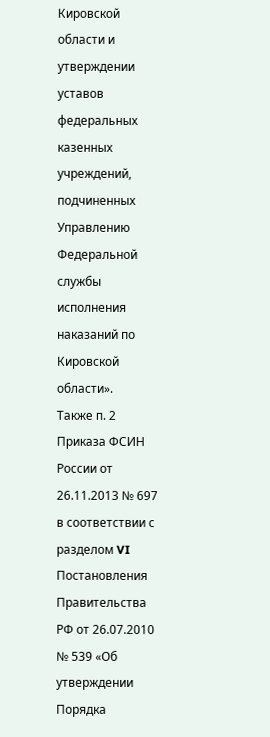Кировской области и утверждении уставов федеральных казенных учреждений, подчиненных Управлению Федеральной службы исполнения наказаний по Кировской области».
Также п. 2 Приказа ФСИН России от 26.11.2013 № 697 в соответствии с разделом VI Постановления Правительства РФ от 26.07.2010 № 539 «Об утверждении Порядка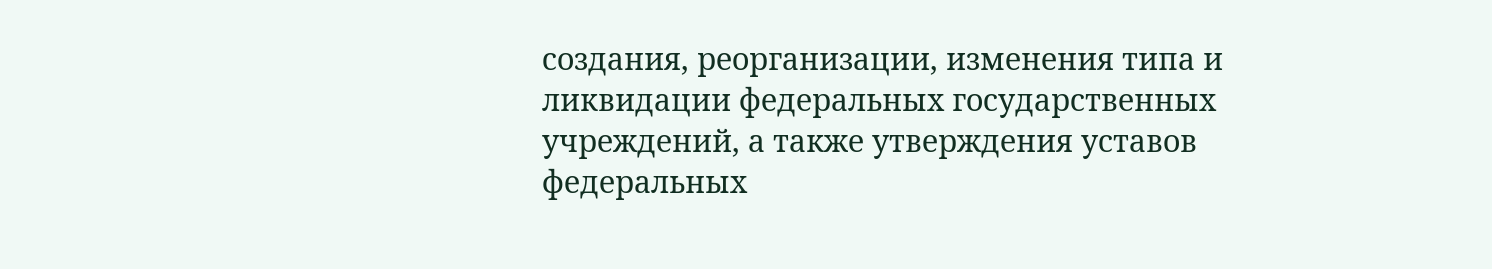создания, реорганизации, изменения типа и ликвидации федеральных государственных учреждений, а также утверждения уставов федеральных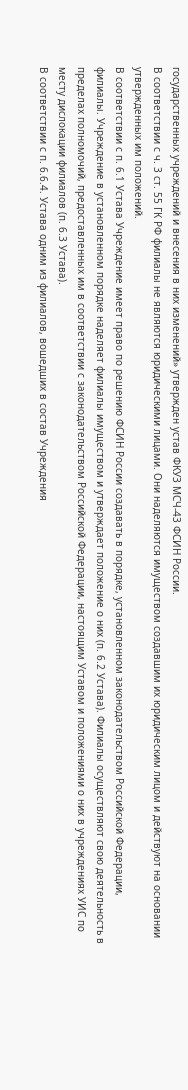государственных учреждений и внесения в них изменений» утвержден устав ФКУЗ МСЧ-43 ФСИН России.
В соответствии с ч. 3 ст. 55 ГК РФ филиалы не являются юридическими лицами. Они наделяются имуществом создавшим их юридическим лицом и действуют на основании утвержденных им положений.
В соответствии с п. 6.1 Устава Учреждение имеет право по решению ФСИН России создавать в порядке, установленном законодательством Российской Федерации, филиалы. Учреждение в установленном порядке наделяет филиалы имуществом и утверждает положение о них (п. 6.2 Устава). Филиалы осуществляют свою деятельность в пределах полномочий, предоставленных им в соответствии с законодательством Российской Федерации, настоящим Уставом и положениями о них в учреждениях УИС по месту дислокации филиалов (п. 6.3 Устава).
В соответствии с п. 6.6.4. Устава одним из филиалов, вошедших в состав Учреждения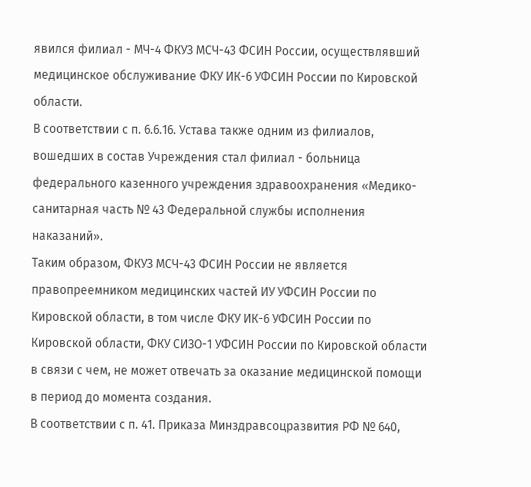явился филиал - МЧ-4 ФКУЗ МСЧ-43 ФСИН России, осуществлявший медицинское обслуживание ФКУ ИК-6 УФСИН России по Кировской области.
В соответствии с п. 6.6.16. Устава также одним из филиалов, вошедших в состав Учреждения стал филиал - больница федерального казенного учреждения здравоохранения «Медико-санитарная часть № 43 Федеральной службы исполнения наказаний».
Таким образом, ФКУЗ МСЧ-43 ФСИН России не является правопреемником медицинских частей ИУ УФСИН России по Кировской области, в том числе ФКУ ИК-6 УФСИН России по Кировской области, ФКУ СИЗО-1 УФСИН России по Кировской области в связи с чем, не может отвечать за оказание медицинской помощи в период до момента создания.
В соответствии с п. 41. Приказа Минздравсоцразвития РФ № 640,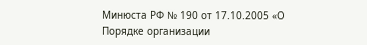Минюста РФ № 190 от 17.10.2005 «О Порядке организации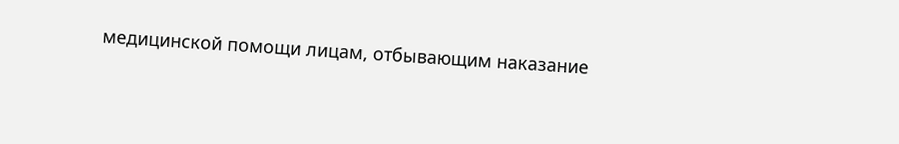медицинской помощи лицам, отбывающим наказание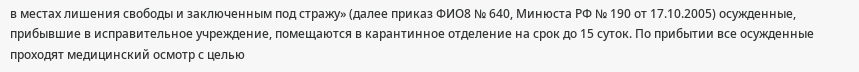в местах лишения свободы и заключенным под стражу» (далее приказ ФИО8 № 640, Минюста РФ № 190 от 17.10.2005) осужденные, прибывшие в исправительное учреждение, помещаются в карантинное отделение на срок до 15 суток. По прибытии все осужденные проходят медицинский осмотр с целью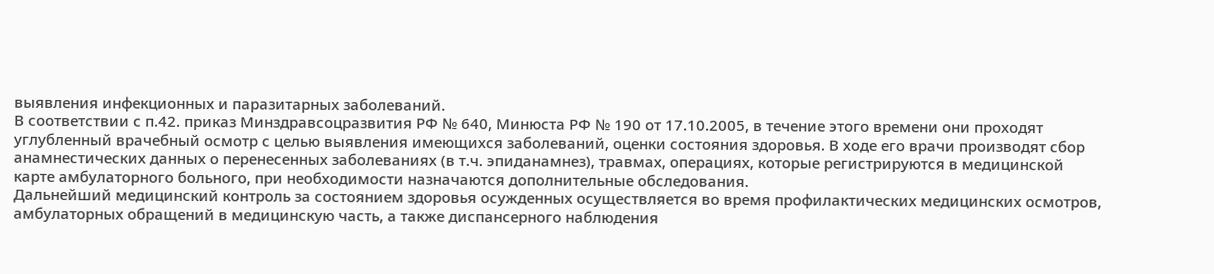выявления инфекционных и паразитарных заболеваний.
В соответствии с п.42. приказ Минздравсоцразвития РФ № 640, Минюста РФ № 190 от 17.10.2005, в течение этого времени они проходят углубленный врачебный осмотр с целью выявления имеющихся заболеваний, оценки состояния здоровья. В ходе его врачи производят сбор анамнестических данных о перенесенных заболеваниях (в т.ч. эпиданамнез), травмах, операциях, которые регистрируются в медицинской карте амбулаторного больного, при необходимости назначаются дополнительные обследования.
Дальнейший медицинский контроль за состоянием здоровья осужденных осуществляется во время профилактических медицинских осмотров, амбулаторных обращений в медицинскую часть, а также диспансерного наблюдения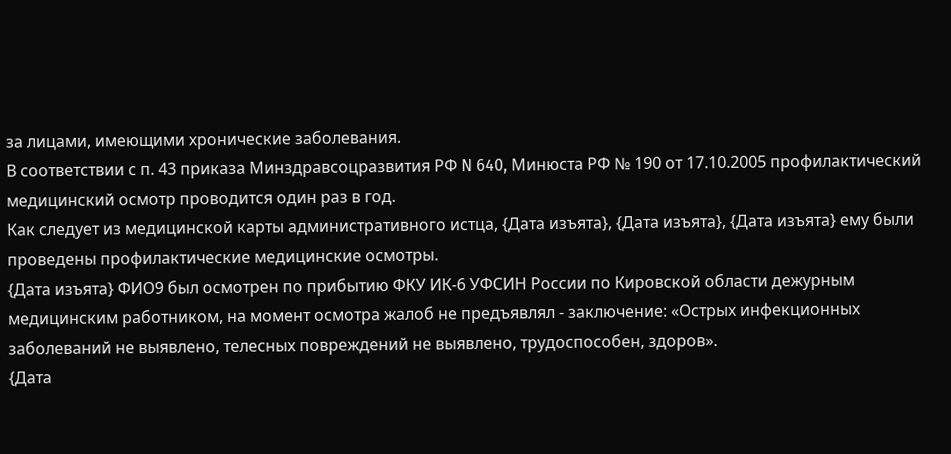за лицами, имеющими хронические заболевания.
В соответствии с п. 43 приказа Минздравсоцразвития РФ N 640, Минюста РФ № 190 от 17.10.2005 профилактический медицинский осмотр проводится один раз в год.
Как следует из медицинской карты административного истца, {Дата изъята}, {Дата изъята}, {Дата изъята} ему были проведены профилактические медицинские осмотры.
{Дата изъята} ФИО9 был осмотрен по прибытию ФКУ ИК-6 УФСИН России по Кировской области дежурным медицинским работником, на момент осмотра жалоб не предъявлял - заключение: «Острых инфекционных заболеваний не выявлено, телесных повреждений не выявлено, трудоспособен, здоров».
{Дата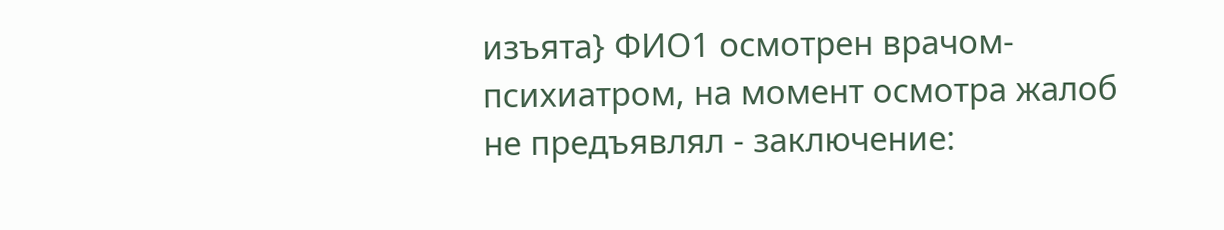изъята} ФИО1 осмотрен врачом-психиатром, на момент осмотра жалоб не предъявлял - заключение: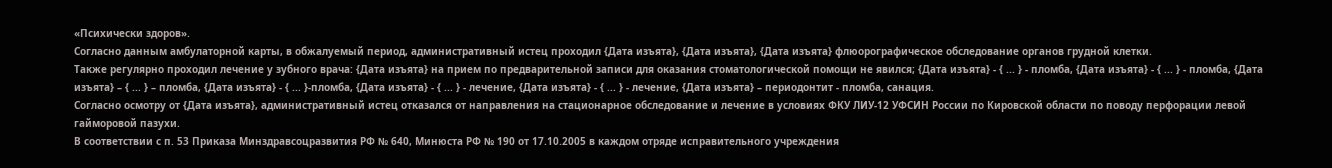«Психически здоров».
Согласно данным амбулаторной карты, в обжалуемый период, административный истец проходил {Дата изъята}, {Дата изъята}, {Дата изъята} флюорографическое обследование органов грудной клетки.
Также регулярно проходил лечение у зубного врача: {Дата изъята} на прием по предварительной записи для оказания стоматологической помощи не явился; {Дата изъята} - { ... } - пломба, {Дата изъята} - { ... } - пломба, {Дата изъята} – { ... } – пломба, {Дата изъята} - { ... }-пломба, {Дата изъята} - { ... } - лечение, {Дата изъята} - { ... } - лечение, {Дата изъята} – периодонтит - пломба, санация.
Согласно осмотру от {Дата изъята}, административный истец отказался от направления на стационарное обследование и лечение в условиях ФКУ ЛИУ-12 УФСИН России по Кировской области по поводу перфорации левой гайморовой пазухи.
В соответствии с п. 53 Приказа Минздравсоцразвития РФ № 640, Минюста РФ № 190 от 17.10.2005 в каждом отряде исправительного учреждения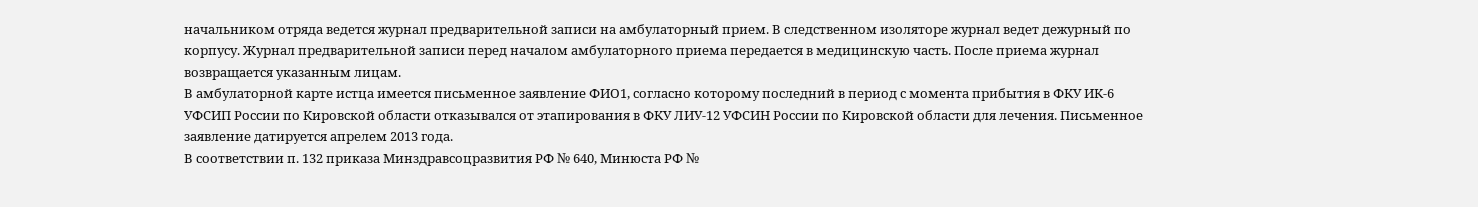начальником отряда ведется журнал предварительной записи на амбулаторный прием. В следственном изоляторе журнал ведет дежурный по корпусу. Журнал предварительной записи перед началом амбулаторного приема передается в медицинскую часть. После приема журнал возвращается указанным лицам.
В амбулаторной карте истца имеется письменное заявление ФИО1, согласно которому последний в период с момента прибытия в ФКУ ИК-6 УФСИП России по Кировской области отказывался от этапирования в ФКУ ЛИУ-12 УФСИН России по Кировской области для лечения. Письменное заявление датируется апрелем 2013 года.
В соответствии п. 132 приказа Минздравсоцразвития РФ № 640, Минюста РФ №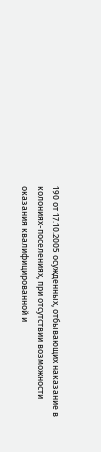190 от 17.10.2005 осужденных, отбывающих наказание в колониях-поселениях, при отсутствии возможности оказания квалифицированной и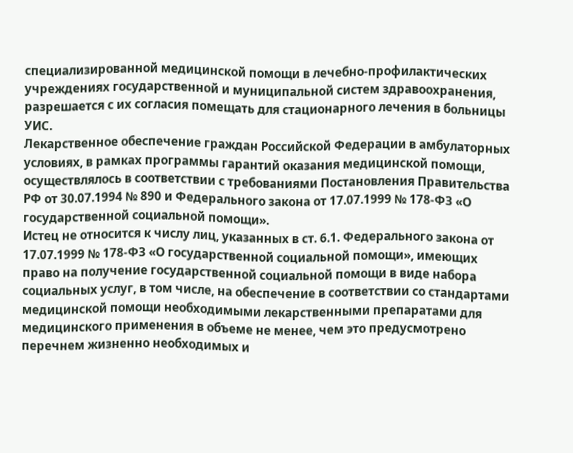специализированной медицинской помощи в лечебно-профилактических учреждениях государственной и муниципальной систем здравоохранения, разрешается с их согласия помещать для стационарного лечения в больницы УИС.
Лекарственное обеспечение граждан Российской Федерации в амбулаторных условиях, в рамках программы гарантий оказания медицинской помощи, осуществлялось в соответствии с требованиями Постановления Правительства РФ от 30.07.1994 № 890 и Федерального закона от 17.07.1999 № 178-ФЗ «О государственной социальной помощи».
Истец не относится к числу лиц, указанных в ст. 6.1. Федерального закона от 17.07.1999 № 178-ФЗ «О государственной социальной помощи», имеющих право на получение государственной социальной помощи в виде набора социальных услуг, в том числе, на обеспечение в соответствии со стандартами медицинской помощи необходимыми лекарственными препаратами для медицинского применения в объеме не менее, чем это предусмотрено перечнем жизненно необходимых и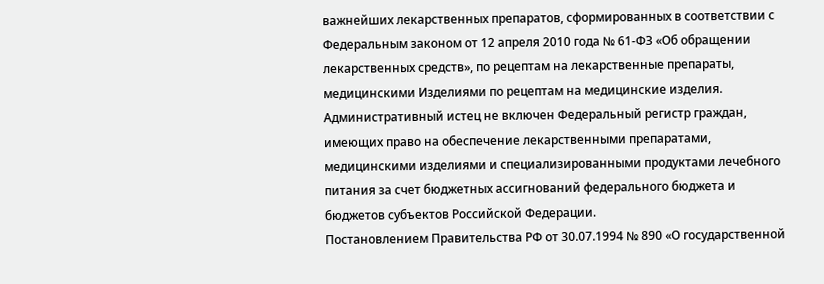важнейших лекарственных препаратов, сформированных в соответствии с Федеральным законом от 12 апреля 2010 года № 61-ФЗ «Об обращении лекарственных средств», по рецептам на лекарственные препараты, медицинскими Изделиями по рецептам на медицинские изделия.
Административный истец не включен Федеральный регистр граждан, имеющих право на обеспечение лекарственными препаратами, медицинскими изделиями и специализированными продуктами лечебного питания за счет бюджетных ассигнований федерального бюджета и бюджетов субъектов Российской Федерации.
Постановлением Правительства РФ от 30.07.1994 № 890 «О государственной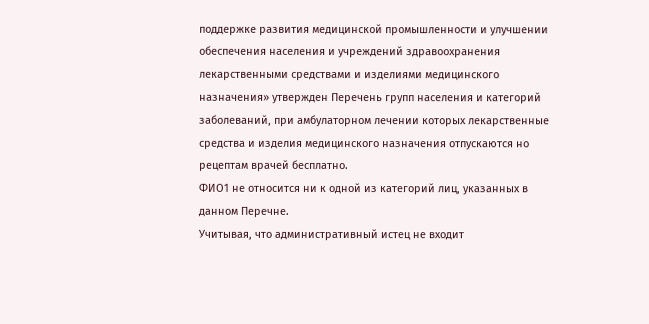поддержке развития медицинской промышленности и улучшении обеспечения населения и учреждений здравоохранения лекарственными средствами и изделиями медицинского назначения» утвержден Перечень групп населения и категорий заболеваний, при амбулаторном лечении которых лекарственные средства и изделия медицинского назначения отпускаются но рецептам врачей бесплатно.
ФИО1 не относится ни к одной из категорий лиц, указанных в данном Перечне.
Учитывая, что административный истец не входит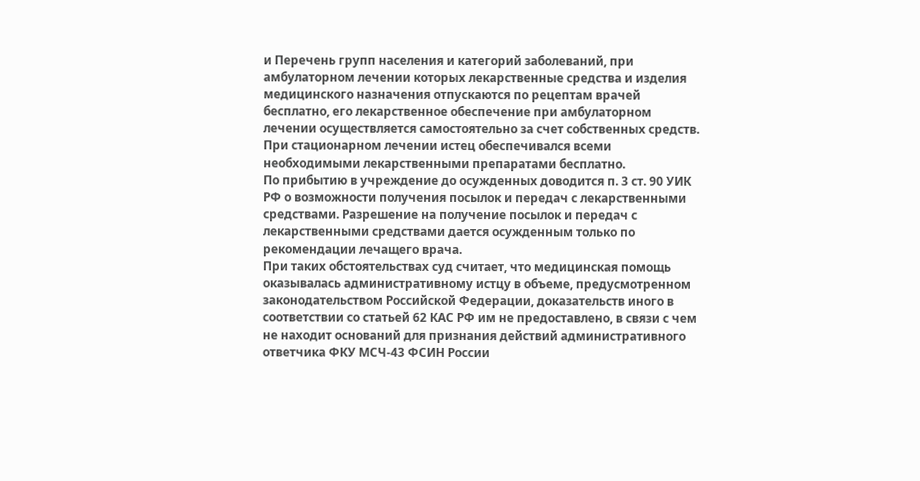и Перечень групп населения и категорий заболеваний, при амбулаторном лечении которых лекарственные средства и изделия медицинского назначения отпускаются по рецептам врачей бесплатно, его лекарственное обеспечение при амбулаторном лечении осуществляется самостоятельно за счет собственных средств. При стационарном лечении истец обеспечивался всеми необходимыми лекарственными препаратами бесплатно.
По прибытию в учреждение до осужденных доводится п. 3 ст. 90 УИК РФ о возможности получения посылок и передач с лекарственными средствами. Разрешение на получение посылок и передач с лекарственными средствами дается осужденным только по рекомендации лечащего врача.
При таких обстоятельствах суд считает, что медицинская помощь оказывалась административному истцу в объеме, предусмотренном законодательством Российской Федерации, доказательств иного в соответствии со статьей 62 КАС РФ им не предоставлено, в связи с чем не находит оснований для признания действий административного ответчика ФКУ МСЧ-43 ФСИН России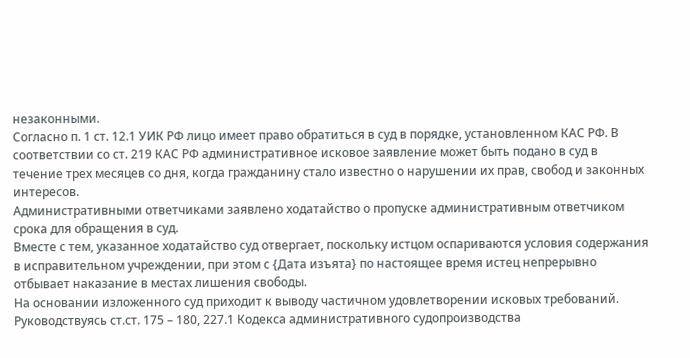незаконными.
Согласно п. 1 ст. 12.1 УИК РФ лицо имеет право обратиться в суд в порядке, установленном КАС РФ. В соответствии со ст. 219 КАС РФ административное исковое заявление может быть подано в суд в течение трех месяцев со дня, когда гражданину стало известно о нарушении их прав, свобод и законных интересов.
Административными ответчиками заявлено ходатайство о пропуске административным ответчиком срока для обращения в суд.
Вместе с тем, указанное ходатайство суд отвергает, поскольку истцом оспариваются условия содержания в исправительном учреждении, при этом с {Дата изъята} по настоящее время истец непрерывно отбывает наказание в местах лишения свободы.
На основании изложенного суд приходит к выводу частичном удовлетворении исковых требований.
Руководствуясь ст.ст. 175 – 180, 227.1 Кодекса административного судопроизводства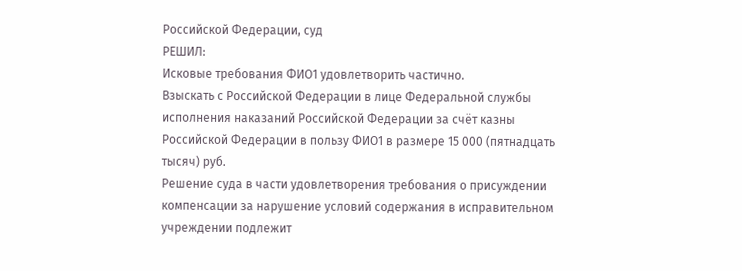Российской Федерации, суд
РЕШИЛ:
Исковые требования ФИО1 удовлетворить частично.
Взыскать с Российской Федерации в лице Федеральной службы исполнения наказаний Российской Федерации за счёт казны Российской Федерации в пользу ФИО1 в размере 15 000 (пятнадцать тысяч) руб.
Решение суда в части удовлетворения требования о присуждении компенсации за нарушение условий содержания в исправительном учреждении подлежит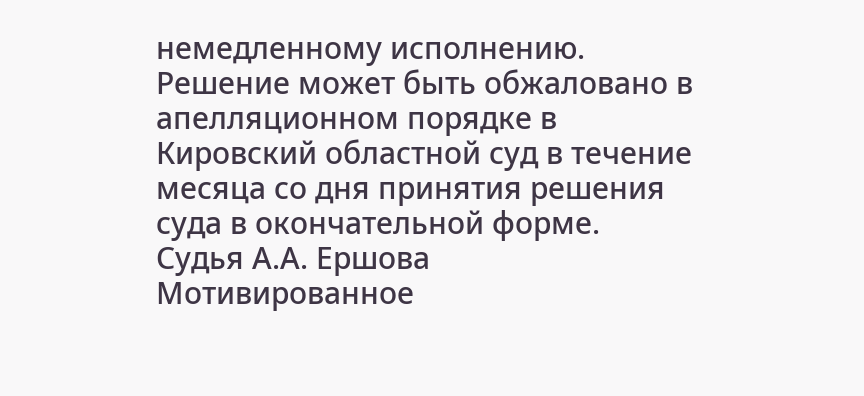немедленному исполнению.
Решение может быть обжаловано в апелляционном порядке в Кировский областной суд в течение месяца со дня принятия решения суда в окончательной форме.
Судья А.А. Ершова
Мотивированное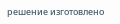решение изготовлено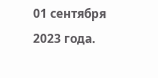01 сентября 2023 года.